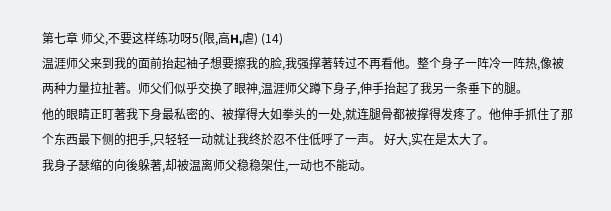第七章 师父,不要这样练功呀5(限,高H,虐) (14)
温涯师父来到我的面前抬起袖子想要擦我的脸,我强撑著转过不再看他。整个身子一阵冷一阵热,像被两种力量拉扯著。师父们似乎交换了眼神,温涯师父蹲下身子,伸手抬起了我另一条垂下的腿。
他的眼睛正盯著我下身最私密的、被撑得大如拳头的一处,就连腿骨都被撑得发疼了。他伸手抓住了那个东西最下侧的把手,只轻轻一动就让我终於忍不住低呼了一声。 好大,实在是太大了。
我身子瑟缩的向後躲著,却被温离师父稳稳架住,一动也不能动。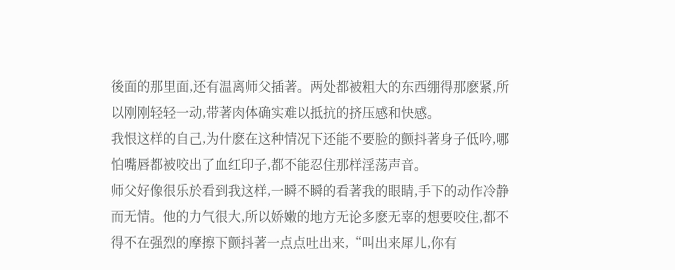後面的那里面,还有温离师父插著。两处都被粗大的东西绷得那麽紧,所以刚刚轻轻一动,带著肉体确实难以抵抗的挤压感和快感。
我恨这样的自己,为什麽在这种情况下还能不要脸的颤抖著身子低吟,哪怕嘴唇都被咬出了血红印子,都不能忍住那样淫荡声音。
师父好像很乐於看到我这样,一瞬不瞬的看著我的眼睛,手下的动作冷静而无情。他的力气很大,所以娇嫩的地方无论多麽无辜的想要咬住,都不得不在强烈的摩擦下颤抖著一点点吐出来,“叫出来犀儿,你有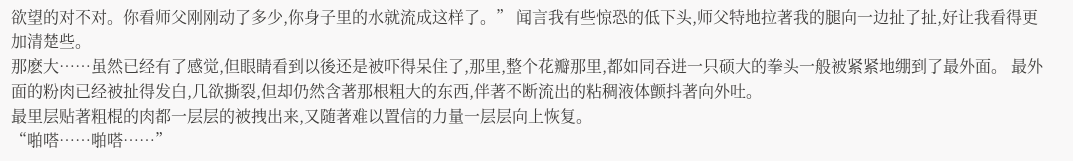欲望的对不对。你看师父刚刚动了多少,你身子里的水就流成这样了。” 闻言我有些惊恐的低下头,师父特地拉著我的腿向一边扯了扯,好让我看得更加清楚些。
那麽大……虽然已经有了感觉,但眼睛看到以後还是被吓得呆住了,那里,整个花瓣那里,都如同吞进一只硕大的拳头一般被紧紧地绷到了最外面。 最外面的粉肉已经被扯得发白,几欲撕裂,但却仍然含著那根粗大的东西,伴著不断流出的粘稠液体颤抖著向外吐。
最里层贴著粗棍的肉都一层层的被拽出来,又随著难以置信的力量一层层向上恢复。
“啪嗒……啪嗒……”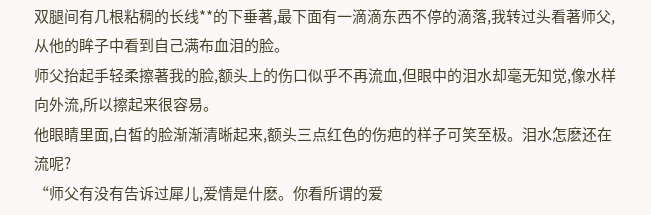双腿间有几根粘稠的长线**的下垂著,最下面有一滴滴东西不停的滴落,我转过头看著师父,从他的眸子中看到自己满布血泪的脸。
师父抬起手轻柔擦著我的脸,额头上的伤口似乎不再流血,但眼中的泪水却毫无知觉,像水样向外流,所以擦起来很容易。
他眼睛里面,白皙的脸渐渐清晰起来,额头三点红色的伤疤的样子可笑至极。泪水怎麽还在流呢?
“师父有没有告诉过犀儿,爱情是什麽。你看所谓的爱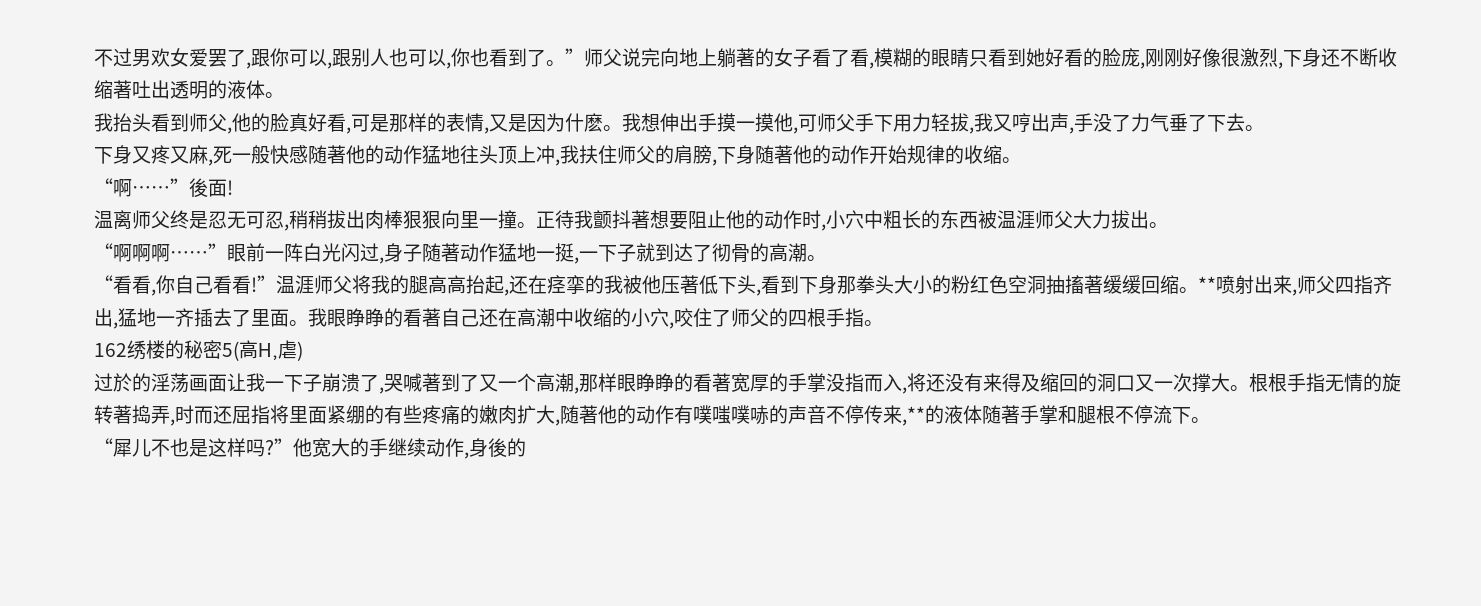不过男欢女爱罢了,跟你可以,跟别人也可以,你也看到了。”师父说完向地上躺著的女子看了看,模糊的眼睛只看到她好看的脸庞,刚刚好像很激烈,下身还不断收缩著吐出透明的液体。
我抬头看到师父,他的脸真好看,可是那样的表情,又是因为什麽。我想伸出手摸一摸他,可师父手下用力轻拔,我又哼出声,手没了力气垂了下去。
下身又疼又麻,死一般快感随著他的动作猛地往头顶上冲,我扶住师父的肩膀,下身随著他的动作开始规律的收缩。
“啊……”後面!
温离师父终是忍无可忍,稍稍拔出肉棒狠狠向里一撞。正待我颤抖著想要阻止他的动作时,小穴中粗长的东西被温涯师父大力拔出。
“啊啊啊……”眼前一阵白光闪过,身子随著动作猛地一挺,一下子就到达了彻骨的高潮。
“看看,你自己看看!”温涯师父将我的腿高高抬起,还在痉挛的我被他压著低下头,看到下身那拳头大小的粉红色空洞抽搐著缓缓回缩。**喷射出来,师父四指齐出,猛地一齐插去了里面。我眼睁睁的看著自己还在高潮中收缩的小穴,咬住了师父的四根手指。
162绣楼的秘密5(高H,虐)
过於的淫荡画面让我一下子崩溃了,哭喊著到了又一个高潮,那样眼睁睁的看著宽厚的手掌没指而入,将还没有来得及缩回的洞口又一次撑大。根根手指无情的旋转著捣弄,时而还屈指将里面紧绷的有些疼痛的嫩肉扩大,随著他的动作有噗嗤噗哧的声音不停传来,**的液体随著手掌和腿根不停流下。
“犀儿不也是这样吗?”他宽大的手继续动作,身後的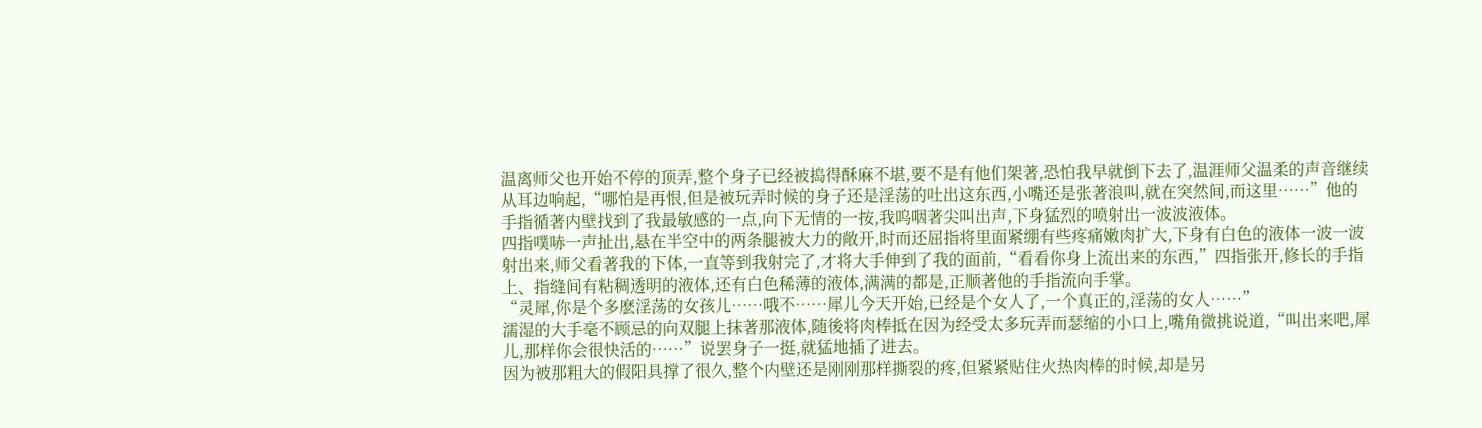温离师父也开始不停的顶弄,整个身子已经被捣得酥麻不堪,要不是有他们架著,恐怕我早就倒下去了,温涯师父温柔的声音继续从耳边响起,“哪怕是再恨,但是被玩弄时候的身子还是淫荡的吐出这东西,小嘴还是张著浪叫,就在突然间,而这里……”他的手指循著内壁找到了我最敏感的一点,向下无情的一按,我呜咽著尖叫出声,下身猛烈的喷射出一波波液体。
四指噗哧一声扯出,悬在半空中的两条腿被大力的敞开,时而还屈指将里面紧绷有些疼痛嫩肉扩大,下身有白色的液体一波一波射出来,师父看著我的下体,一直等到我射完了,才将大手伸到了我的面前,“看看你身上流出来的东西,”四指张开,修长的手指上、指缝间有粘稠透明的液体,还有白色稀薄的液体,满满的都是,正顺著他的手指流向手掌。
“灵犀,你是个多麽淫荡的女孩儿……哦不……犀儿今天开始,已经是个女人了,一个真正的,淫荡的女人……”
濡湿的大手毫不顾忌的向双腿上抹著那液体,随後将肉棒抵在因为经受太多玩弄而瑟缩的小口上,嘴角微挑说道,“叫出来吧,犀儿,那样你会很快活的……”说罢身子一挺,就猛地插了进去。
因为被那粗大的假阳具撑了很久,整个内壁还是刚刚那样撕裂的疼,但紧紧贴住火热肉棒的时候,却是另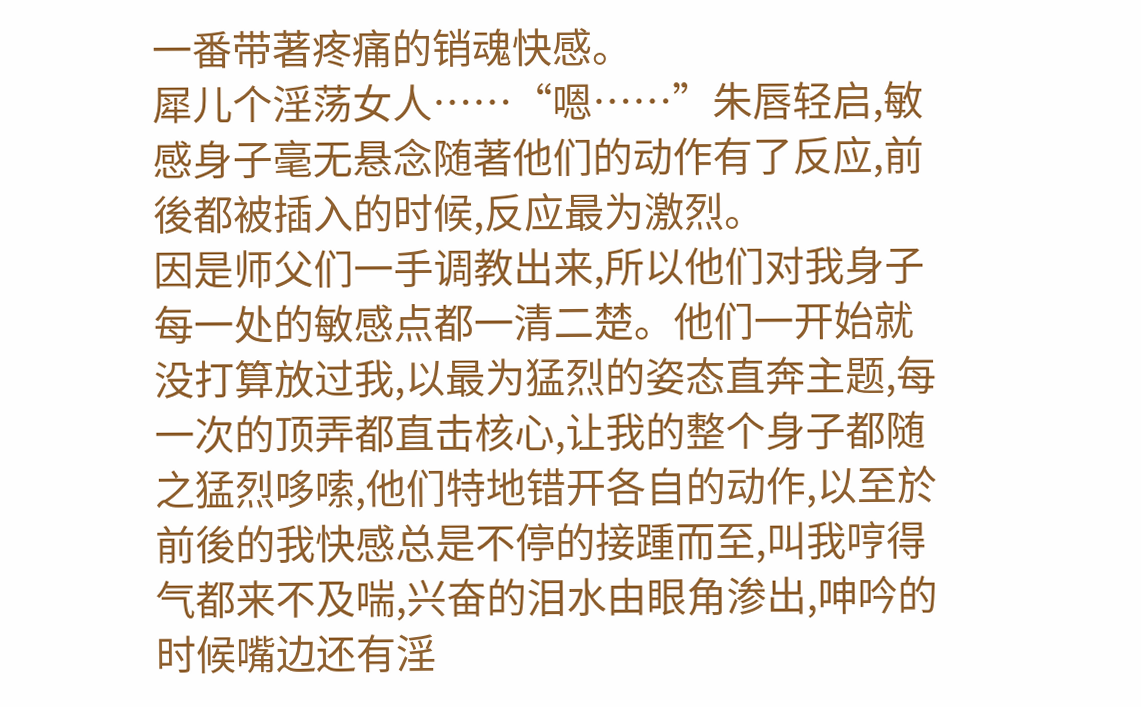一番带著疼痛的销魂快感。
犀儿个淫荡女人……“嗯……”朱唇轻启,敏感身子毫无悬念随著他们的动作有了反应,前後都被插入的时候,反应最为激烈。
因是师父们一手调教出来,所以他们对我身子每一处的敏感点都一清二楚。他们一开始就没打算放过我,以最为猛烈的姿态直奔主题,每一次的顶弄都直击核心,让我的整个身子都随之猛烈哆嗦,他们特地错开各自的动作,以至於前後的我快感总是不停的接踵而至,叫我哼得气都来不及喘,兴奋的泪水由眼角渗出,呻吟的时候嘴边还有淫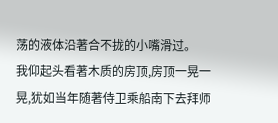荡的液体沿著合不拢的小嘴滑过。
我仰起头看著木质的房顶,房顶一晃一晃,犹如当年随著侍卫乘船南下去拜师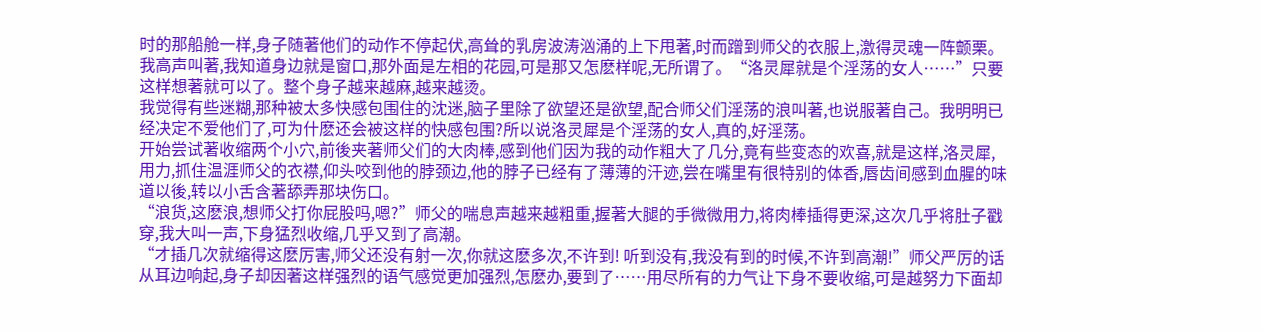时的那船舱一样,身子随著他们的动作不停起伏,高耸的乳房波涛汹涌的上下甩著,时而蹭到师父的衣服上,激得灵魂一阵颤栗。
我高声叫著,我知道身边就是窗口,那外面是左相的花园,可是那又怎麽样呢,无所谓了。“洛灵犀就是个淫荡的女人……”只要这样想著就可以了。整个身子越来越麻,越来越烫。
我觉得有些迷糊,那种被太多快感包围住的沈迷,脑子里除了欲望还是欲望,配合师父们淫荡的浪叫著,也说服著自己。我明明已经决定不爱他们了,可为什麽还会被这样的快感包围?所以说洛灵犀是个淫荡的女人,真的,好淫荡。
开始尝试著收缩两个小穴,前後夹著师父们的大肉棒,感到他们因为我的动作粗大了几分,竟有些变态的欢喜,就是这样,洛灵犀,用力,抓住温涯师父的衣襟,仰头咬到他的脖颈边,他的脖子已经有了薄薄的汗迹,尝在嘴里有很特别的体香,唇齿间感到血腥的味道以後,转以小舌含著舔弄那块伤口。
“浪货,这麽浪,想师父打你屁股吗,嗯?”师父的喘息声越来越粗重,握著大腿的手微微用力,将肉棒插得更深,这次几乎将肚子戳穿,我大叫一声,下身猛烈收缩,几乎又到了高潮。
“才插几次就缩得这麽厉害,师父还没有射一次,你就这麽多次,不许到! 听到没有,我没有到的时候,不许到高潮!”师父严厉的话从耳边响起,身子却因著这样强烈的语气感觉更加强烈,怎麽办,要到了……用尽所有的力气让下身不要收缩,可是越努力下面却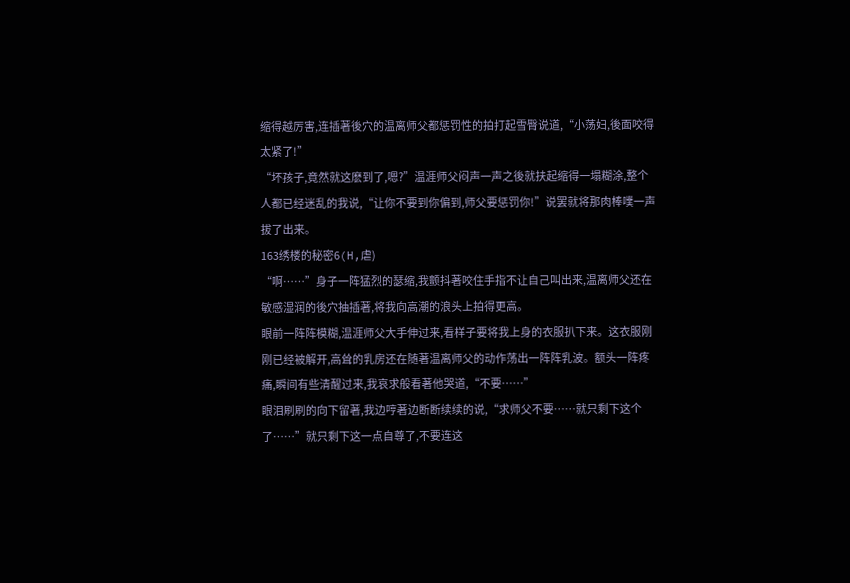缩得越厉害,连插著後穴的温离师父都惩罚性的拍打起雪臀说道,“小荡妇,後面咬得太紧了!”
“坏孩子,竟然就这麽到了,嗯?”温涯师父闷声一声之後就扶起缩得一塌糊涂,整个人都已经迷乱的我说,“让你不要到你偏到,师父要惩罚你!”说罢就将那肉棒噗一声拔了出来。
163绣楼的秘密6(H,虐)
“啊……”身子一阵猛烈的瑟缩,我颤抖著咬住手指不让自己叫出来,温离师父还在敏感湿润的後穴抽插著,将我向高潮的浪头上拍得更高。
眼前一阵阵模糊,温涯师父大手伸过来,看样子要将我上身的衣服扒下来。这衣服刚刚已经被解开,高耸的乳房还在随著温离师父的动作荡出一阵阵乳波。额头一阵疼痛,瞬间有些清醒过来,我哀求般看著他哭道,“不要……”
眼泪刷刷的向下留著,我边哼著边断断续续的说,“求师父不要……就只剩下这个了……”就只剩下这一点自尊了,不要连这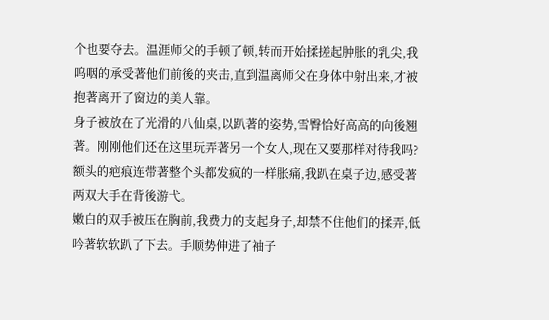个也要夺去。温涯师父的手顿了顿,转而开始揉搓起肿胀的乳尖,我呜咽的承受著他们前後的夹击,直到温离师父在身体中射出来,才被抱著离开了窗边的美人靠。
身子被放在了光滑的八仙桌,以趴著的姿势,雪臀恰好高高的向後翘著。刚刚他们还在这里玩弄著另一个女人,现在又要那样对待我吗?额头的疤痕连带著整个头都发疯的一样胀痛,我趴在桌子边,感受著两双大手在背後游弋。
嫩白的双手被压在胸前,我费力的支起身子,却禁不住他们的揉弄,低吟著软软趴了下去。手顺势伸进了袖子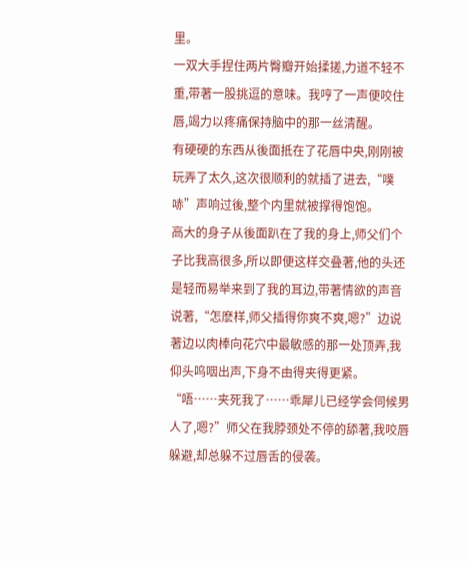里。
一双大手捏住两片臀瓣开始揉搓,力道不轻不重,带著一股挑逗的意味。我哼了一声便咬住唇,竭力以疼痛保持脑中的那一丝清醒。
有硬硬的东西从後面抵在了花唇中央,刚刚被玩弄了太久,这次很顺利的就插了进去,“噗哧”声响过後,整个内里就被撑得饱饱。
高大的身子从後面趴在了我的身上,师父们个子比我高很多,所以即便这样交叠著,他的头还是轻而易举来到了我的耳边,带著情欲的声音说著,“怎麽样,师父插得你爽不爽,嗯?”边说著边以肉棒向花穴中最敏感的那一处顶弄,我仰头呜咽出声,下身不由得夹得更紧。
“唔……夹死我了……乖犀儿已经学会伺候男人了,嗯?”师父在我脖颈处不停的舔著,我咬唇躲避,却总躲不过唇舌的侵袭。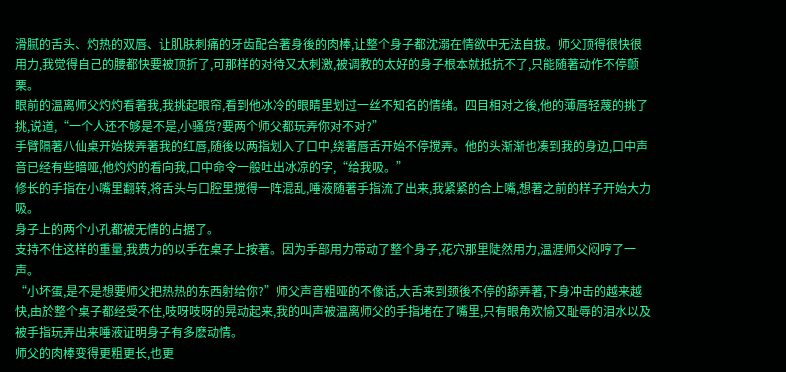滑腻的舌头、灼热的双唇、让肌肤刺痛的牙齿配合著身後的肉棒,让整个身子都沈溺在情欲中无法自拔。师父顶得很快很用力,我觉得自己的腰都快要被顶折了,可那样的对待又太刺激,被调教的太好的身子根本就抵抗不了,只能随著动作不停颤栗。
眼前的温离师父灼灼看著我,我挑起眼帘,看到他冰冷的眼睛里划过一丝不知名的情绪。四目相对之後,他的薄唇轻蔑的挑了挑,说道,“一个人还不够是不是,小骚货?要两个师父都玩弄你对不对?”
手臂隔著八仙桌开始拨弄著我的红唇,随後以两指划入了口中,绕著唇舌开始不停搅弄。他的头渐渐也凑到我的身边,口中声音已经有些暗哑,他灼灼的看向我,口中命令一般吐出冰凉的字,“给我吸。”
修长的手指在小嘴里翻转,将舌头与口腔里搅得一阵混乱,唾液随著手指流了出来,我紧紧的合上嘴,想著之前的样子开始大力吸。
身子上的两个小孔都被无情的占据了。
支持不住这样的重量,我费力的以手在桌子上按著。因为手部用力带动了整个身子,花穴那里陡然用力,温涯师父闷哼了一声。
“小坏蛋,是不是想要师父把热热的东西射给你?”师父声音粗哑的不像话,大舌来到颈後不停的舔弄著,下身冲击的越来越快,由於整个桌子都经受不住,吱呀吱呀的晃动起来,我的叫声被温离师父的手指堵在了嘴里,只有眼角欢愉又耻辱的泪水以及被手指玩弄出来唾液证明身子有多麽动情。
师父的肉棒变得更粗更长,也更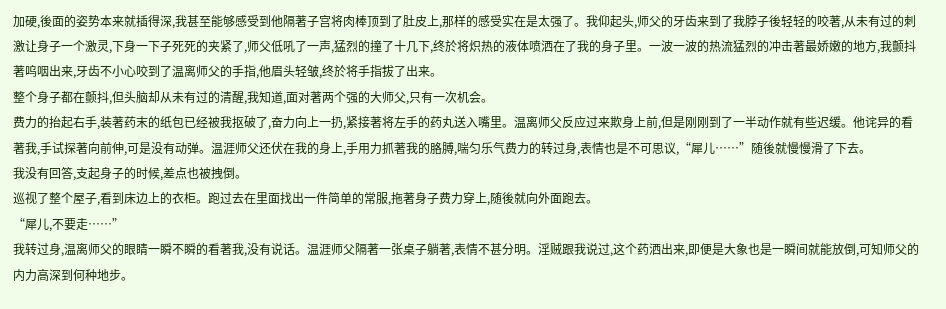加硬,後面的姿势本来就插得深,我甚至能够感受到他隔著子宫将肉棒顶到了肚皮上,那样的感受实在是太强了。我仰起头,师父的牙齿来到了我脖子後轻轻的咬著,从未有过的刺激让身子一个激灵,下身一下子死死的夹紧了,师父低吼了一声,猛烈的撞了十几下,终於将炽热的液体喷洒在了我的身子里。一波一波的热流猛烈的冲击著最娇嫩的地方,我颤抖著呜咽出来,牙齿不小心咬到了温离师父的手指,他眉头轻皱,终於将手指拔了出来。
整个身子都在颤抖,但头脑却从未有过的清醒,我知道,面对著两个强的大师父,只有一次机会。
费力的抬起右手,装著药末的纸包已经被我抠破了,奋力向上一扔,紧接著将左手的药丸送入嘴里。温离师父反应过来欺身上前,但是刚刚到了一半动作就有些迟缓。他诧异的看著我,手试探著向前伸,可是没有动弹。温涯师父还伏在我的身上,手用力抓著我的胳膊,喘匀乐气费力的转过身,表情也是不可思议,“犀儿……”随後就慢慢滑了下去。
我没有回答,支起身子的时候,差点也被拽倒。
巡视了整个屋子,看到床边上的衣柜。跑过去在里面找出一件简单的常服,拖著身子费力穿上,随後就向外面跑去。
“犀儿,不要走……”
我转过身,温离师父的眼睛一瞬不瞬的看著我,没有说话。温涯师父隔著一张桌子躺著,表情不甚分明。淫贼跟我说过,这个药洒出来,即便是大象也是一瞬间就能放倒,可知师父的内力高深到何种地步。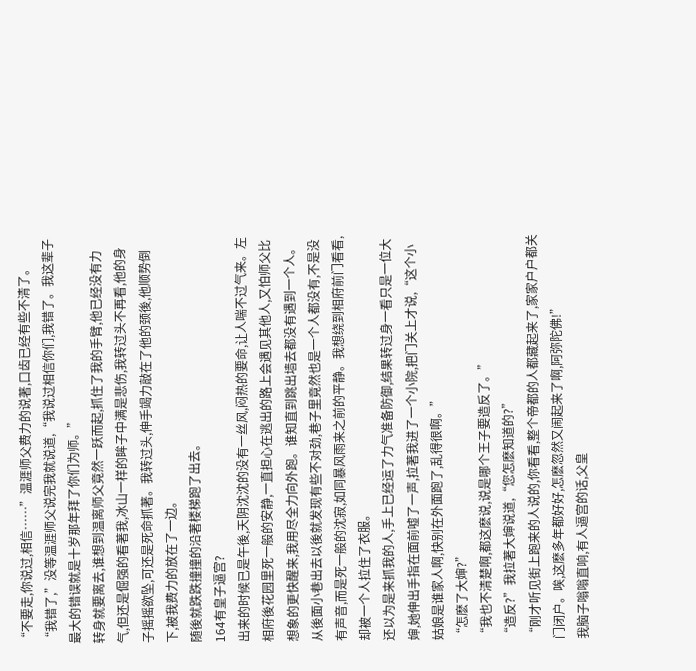“不要走,你说过,相信……”温涯师父费力的说著,口齿已经有些不清了。
“我错了,”没等温涯师父说完我就说道,“我说过相信你们,我错了。我这辈子最大的错误就是十岁那年拜了你们为师。”
转身就要离去,谁想到温离师父竟然一跃而起,抓住了我的手臂,他已经没有力气,但还是倔强的看著我,冰山一样的眸子中满是悲伤,我转过头不再看,他的身子摇摇欲坠,可还是死命抓著。我转过头,伸手竭力敲在了他的颈後,他顺势倒下,被我费力的放在了一边。
随後就跌跌撞撞的沿著楼梯跑了出去。
164有皇子逼宫?
出来的时候已是午後,天阴沈沈的没有一丝风,闷热的要命,让人喘不过气来。左相府後花园里死一般的安静,一直担心在逃出的路上会遇见其他人,又怕师父比想象的更快醒来,我用尽全力向外跑。谁知直到跳出墙去都没有遇到一个人。
从後面小巷出去以後就发现有些不对劲,巷子里竟然也是一个人都没有,不是没有声音,而是死一般的沈寂,如同暴风雨来之前的平静。我想绕到相府前门看看,却被一个人拉住了衣服。
还以为是来抓我的人,手上已经运了力气准备防御,结果转过身一看只是一位大婶,她伸出手指在面前嘘了一声,拉著我进了一个小院,把门关上才说,“这个小姑娘是谁家人啊,快别在外面跑了,乱得很啊。”
“怎麽了大婶?”
“我也不清楚啊,都这麽说,说是哪个王子要造反了。”
“造反?”我拉著大婶说道,“您怎麽知道的?”
“刚才听见街上跑来的人说的,你看看,整个帝都的人都藏起来了,家家户户都关门闭户。唉,这麽多年都好好,怎麽忽然又闹起来了啊,阿弥陀佛!”
我脑子嗡嗡直响,有人逼宫的话,父皇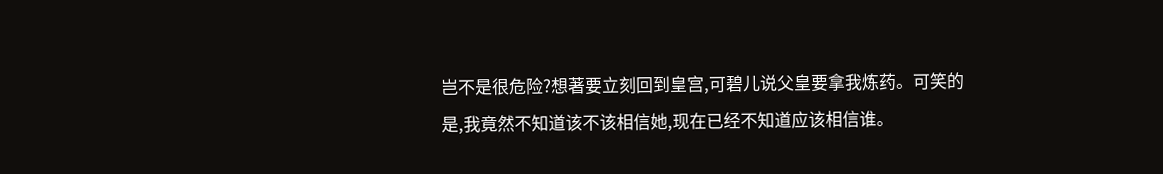岂不是很危险?想著要立刻回到皇宫,可碧儿说父皇要拿我炼药。可笑的是,我竟然不知道该不该相信她,现在已经不知道应该相信谁。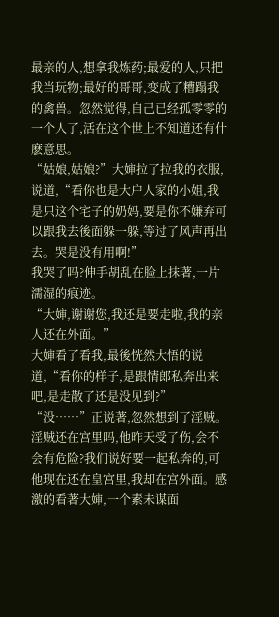最亲的人,想拿我炼药;最爱的人,只把我当玩物;最好的哥哥,变成了糟蹋我的禽兽。忽然觉得,自己已经孤零零的一个人了,活在这个世上不知道还有什麽意思。
“姑娘,姑娘?”大婶拉了拉我的衣服,说道,“看你也是大户人家的小姐,我是只这个宅子的奶妈,要是你不嫌弃可以跟我去後面躲一躲,等过了风声再出去。哭是没有用啊!”
我哭了吗?伸手胡乱在脸上抹著,一片濡湿的痕迹。
“大婶,谢谢您,我还是要走啦,我的亲人还在外面。”
大婶看了看我,最後恍然大悟的说道,“看你的样子,是跟情郎私奔出来吧,是走散了还是没见到?”
“没……”正说著,忽然想到了淫贼。淫贼还在宫里吗,他昨天受了伤,会不会有危险?我们说好要一起私奔的,可他现在还在皇宫里,我却在宫外面。感激的看著大婶,一个素未谋面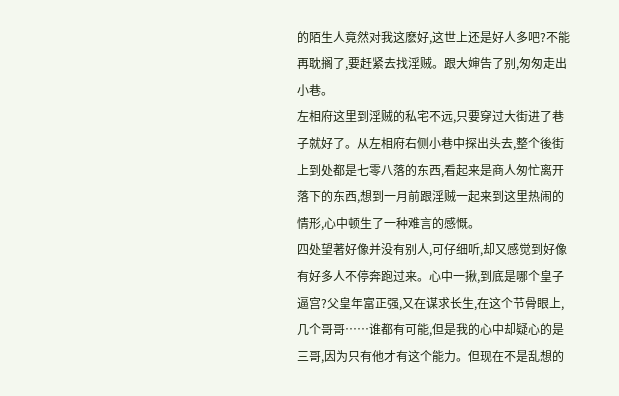的陌生人竟然对我这麽好,这世上还是好人多吧?不能再耽搁了,要赶紧去找淫贼。跟大婶告了别,匆匆走出小巷。
左相府这里到淫贼的私宅不远,只要穿过大街进了巷子就好了。从左相府右侧小巷中探出头去,整个後街上到处都是七零八落的东西,看起来是商人匆忙离开落下的东西,想到一月前跟淫贼一起来到这里热闹的情形,心中顿生了一种难言的感慨。
四处望著好像并没有别人,可仔细听,却又感觉到好像有好多人不停奔跑过来。心中一揪,到底是哪个皇子逼宫?父皇年富正强,又在谋求长生,在这个节骨眼上,几个哥哥……谁都有可能,但是我的心中却疑心的是三哥,因为只有他才有这个能力。但现在不是乱想的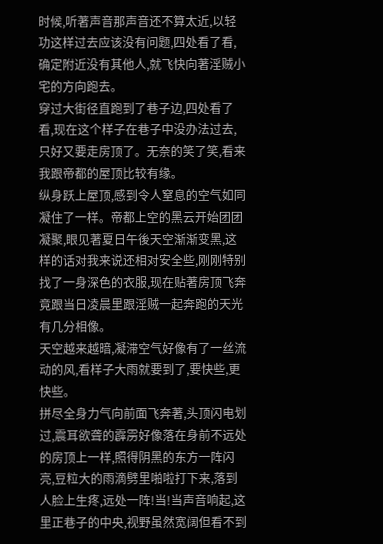时候,听著声音那声音还不算太近,以轻功这样过去应该没有问题,四处看了看,确定附近没有其他人,就飞快向著淫贼小宅的方向跑去。
穿过大街径直跑到了巷子边,四处看了看,现在这个样子在巷子中没办法过去,只好又要走房顶了。无奈的笑了笑,看来我跟帝都的屋顶比较有缘。
纵身跃上屋顶,感到令人窒息的空气如同凝住了一样。帝都上空的黑云开始团团凝聚,眼见著夏日午後天空渐渐变黑,这样的话对我来说还相对安全些,刚刚特别找了一身深色的衣服,现在贴著房顶飞奔竟跟当日凌晨里跟淫贼一起奔跑的天光有几分相像。
天空越来越暗,凝滞空气好像有了一丝流动的风,看样子大雨就要到了,要快些,更快些。
拼尽全身力气向前面飞奔著,头顶闪电划过,震耳欲聋的霹雳好像落在身前不远处的房顶上一样,照得阴黑的东方一阵闪亮,豆粒大的雨滴劈里啪啦打下来,落到人脸上生疼,远处一阵!当!当声音响起,这里正巷子的中央,视野虽然宽阔但看不到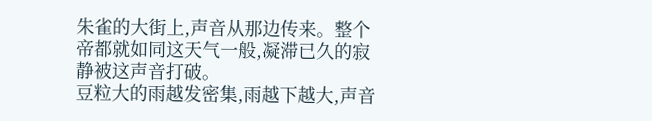朱雀的大街上,声音从那边传来。整个帝都就如同这天气一般,凝滞已久的寂静被这声音打破。
豆粒大的雨越发密集,雨越下越大,声音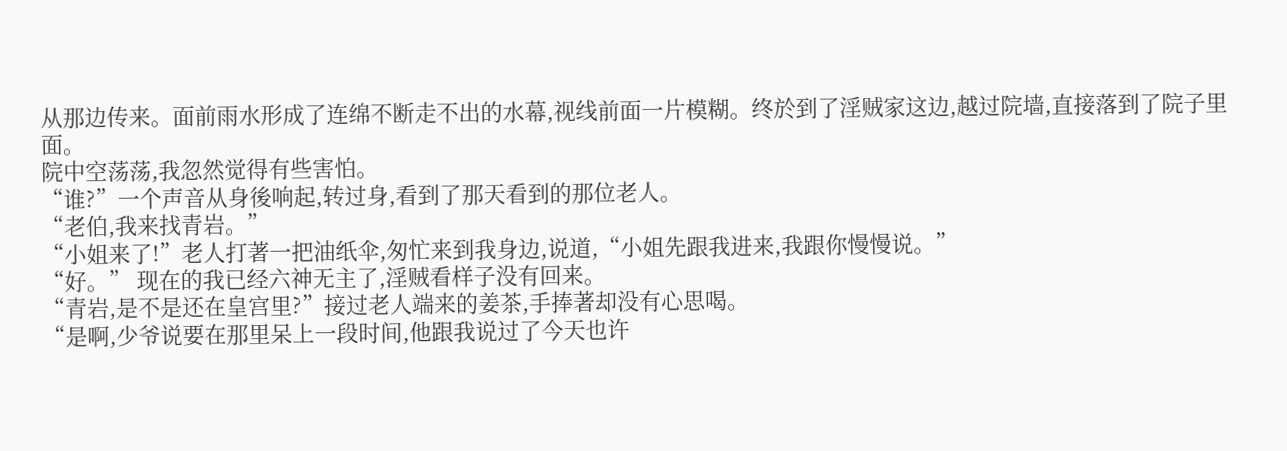从那边传来。面前雨水形成了连绵不断走不出的水幕,视线前面一片模糊。终於到了淫贼家这边,越过院墙,直接落到了院子里面。
院中空荡荡,我忽然觉得有些害怕。
“谁?”一个声音从身後响起,转过身,看到了那天看到的那位老人。
“老伯,我来找青岩。”
“小姐来了!”老人打著一把油纸伞,匆忙来到我身边,说道,“小姐先跟我进来,我跟你慢慢说。”
“好。” 现在的我已经六神无主了,淫贼看样子没有回来。
“青岩,是不是还在皇宫里?”接过老人端来的姜茶,手捧著却没有心思喝。
“是啊,少爷说要在那里呆上一段时间,他跟我说过了今天也许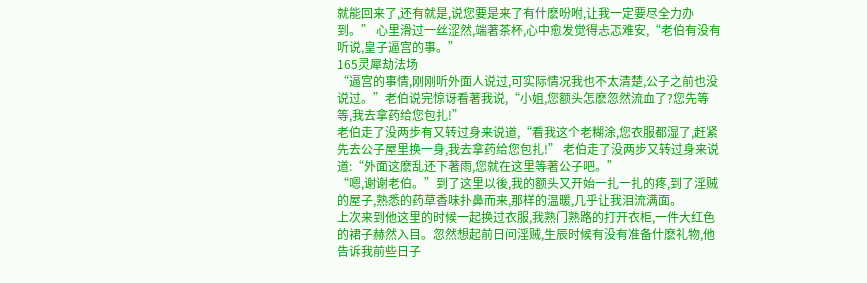就能回来了,还有就是,说您要是来了有什麽吩咐,让我一定要尽全力办到。” 心里滑过一丝涩然,端著茶杯,心中愈发觉得忐忑难安,“老伯有没有听说,皇子逼宫的事。”
165灵犀劫法场
“逼宫的事情,刚刚听外面人说过,可实际情况我也不太清楚,公子之前也没说过。”老伯说完惊讶看著我说,“小姐,您额头怎麽忽然流血了?您先等等,我去拿药给您包扎!”
老伯走了没两步有又转过身来说道,“看我这个老糊涂,您衣服都湿了,赶紧先去公子屋里换一身,我去拿药给您包扎!” 老伯走了没两步又转过身来说道:“外面这麽乱还下著雨,您就在这里等著公子吧。”
“嗯,谢谢老伯。”到了这里以後,我的额头又开始一扎一扎的疼,到了淫贼的屋子,熟悉的药草香味扑鼻而来,那样的温暖,几乎让我泪流满面。
上次来到他这里的时候一起换过衣服,我熟门熟路的打开衣柜,一件大红色的裙子赫然入目。忽然想起前日问淫贼,生辰时候有没有准备什麽礼物,他告诉我前些日子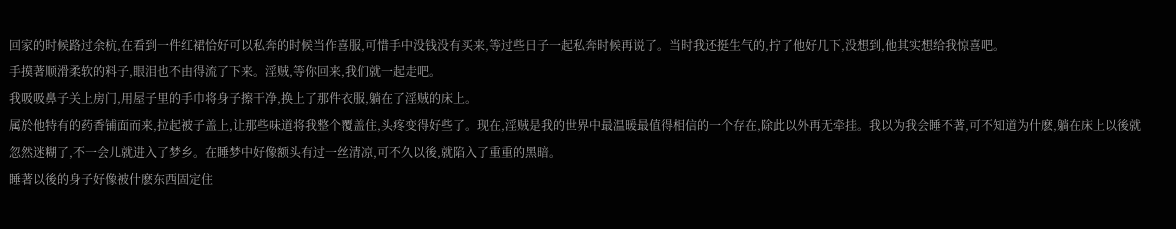回家的时候路过余杭,在看到一件红裙恰好可以私奔的时候当作喜服,可惜手中没钱没有买来,等过些日子一起私奔时候再说了。当时我还挺生气的,拧了他好几下,没想到,他其实想给我惊喜吧。
手摸著顺滑柔软的料子,眼泪也不由得流了下来。淫贼,等你回来,我们就一起走吧。
我吸吸鼻子关上房门,用屋子里的手巾将身子擦干净,换上了那件衣服,躺在了淫贼的床上。
属於他特有的药香铺面而来,拉起被子盖上,让那些味道将我整个覆盖住,头疼变得好些了。现在,淫贼是我的世界中最温暖最值得相信的一个存在,除此以外再无牵挂。我以为我会睡不著,可不知道为什麽,躺在床上以後就忽然迷糊了,不一会儿就进入了梦乡。在睡梦中好像额头有过一丝清凉,可不久以後,就陷入了重重的黑暗。
睡著以後的身子好像被什麽东西固定住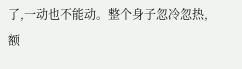了,一动也不能动。整个身子忽冷忽热,额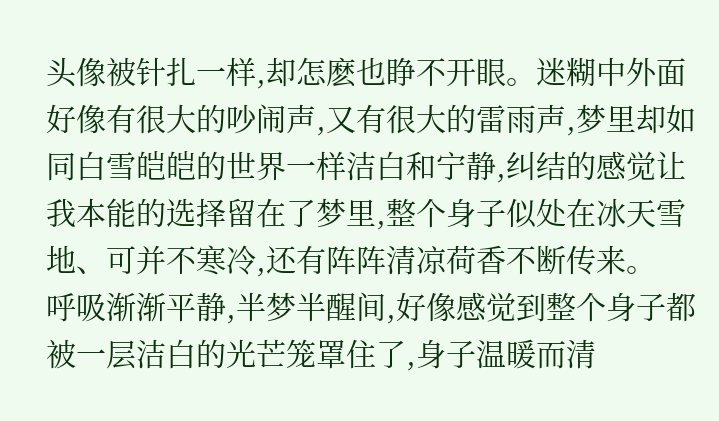头像被针扎一样,却怎麽也睁不开眼。迷糊中外面好像有很大的吵闹声,又有很大的雷雨声,梦里却如同白雪皑皑的世界一样洁白和宁静,纠结的感觉让我本能的选择留在了梦里,整个身子似处在冰天雪地、可并不寒冷,还有阵阵清凉荷香不断传来。
呼吸渐渐平静,半梦半醒间,好像感觉到整个身子都被一层洁白的光芒笼罩住了,身子温暖而清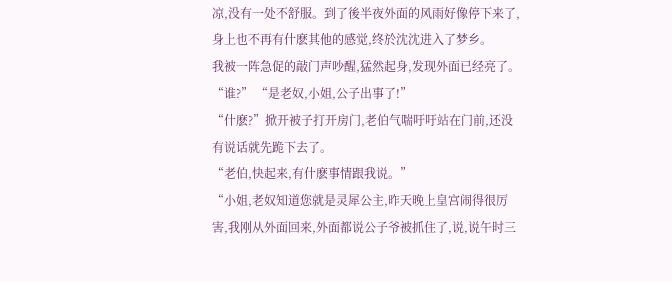凉,没有一处不舒服。到了後半夜外面的风雨好像停下来了,身上也不再有什麽其他的感觉,终於沈沈进入了梦乡。
我被一阵急促的敲门声吵醒,猛然起身,发现外面已经亮了。
“谁?” “是老奴,小姐,公子出事了!”
“什麽?”掀开被子打开房门,老伯气喘吁吁站在门前,还没有说话就先跪下去了。
“老伯,快起来,有什麽事情跟我说。”
“小姐,老奴知道您就是灵犀公主,昨天晚上皇宫闹得很厉害,我刚从外面回来,外面都说公子爷被抓住了,说,说午时三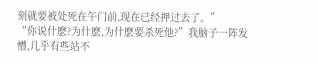刻就要被处死在午门前,现在已经押过去了。”
“你说什麽?为什麽,为什麽要杀死他?”我脑子一阵发懵,几乎有些站不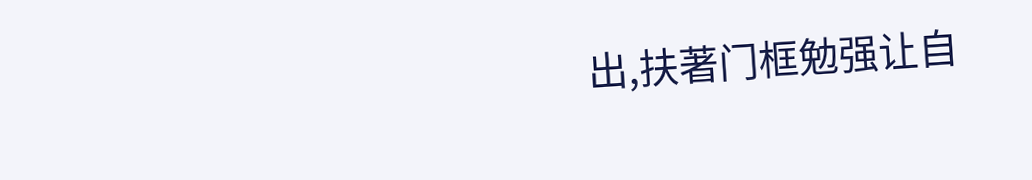出,扶著门框勉强让自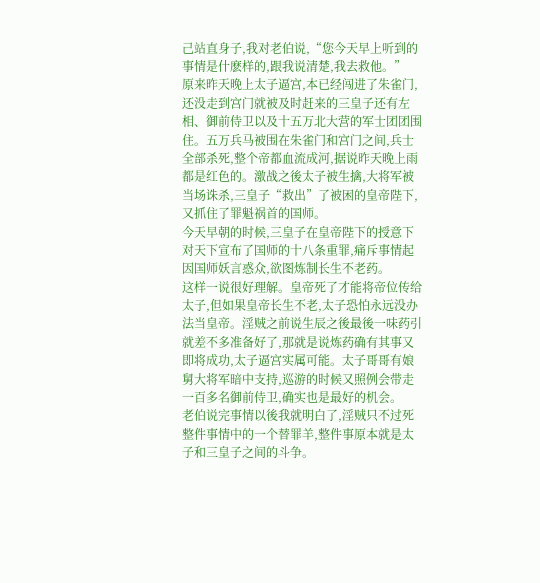己站直身子,我对老伯说,“您今天早上听到的事情是什麽样的,跟我说清楚,我去救他。”
原来昨天晚上太子逼宫,本已经闯进了朱雀门,还没走到宫门就被及时赶来的三皇子还有左相、御前侍卫以及十五万北大营的军士团团围住。五万兵马被围在朱雀门和宫门之间,兵士全部杀死,整个帝都血流成河,据说昨天晚上雨都是红色的。激战之後太子被生擒,大将军被当场诛杀,三皇子“救出”了被困的皇帝陛下,又抓住了罪魁祸首的国师。
今天早朝的时候,三皇子在皇帝陛下的授意下对天下宣布了国师的十八条重罪,痛斥事情起因国师妖言惑众,欲图炼制长生不老药。
这样一说很好理解。皇帝死了才能将帝位传给太子,但如果皇帝长生不老,太子恐怕永远没办法当皇帝。淫贼之前说生辰之後最後一味药引就差不多准备好了,那就是说炼药确有其事又即将成功,太子逼宫实属可能。太子哥哥有娘舅大将军暗中支持,巡游的时候又照例会带走一百多名御前侍卫,确实也是最好的机会。
老伯说完事情以後我就明白了,淫贼只不过死整件事情中的一个替罪羊,整件事原本就是太子和三皇子之间的斗争。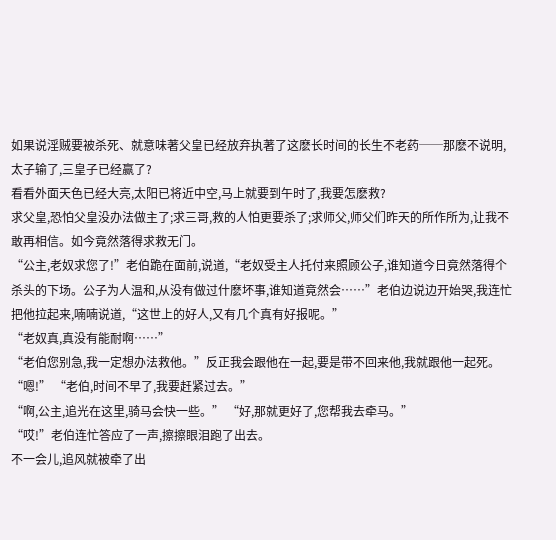如果说淫贼要被杀死、就意味著父皇已经放弃执著了这麽长时间的长生不老药──那麽不说明,太子输了,三皇子已经赢了?
看看外面天色已经大亮,太阳已将近中空,马上就要到午时了,我要怎麽救?
求父皇,恐怕父皇没办法做主了;求三哥,救的人怕更要杀了;求师父,师父们昨天的所作所为,让我不敢再相信。如今竟然落得求救无门。
“公主,老奴求您了!”老伯跪在面前,说道,“老奴受主人托付来照顾公子,谁知道今日竟然落得个杀头的下场。公子为人温和,从没有做过什麽坏事,谁知道竟然会……”老伯边说边开始哭,我连忙把他拉起来,喃喃说道,“这世上的好人,又有几个真有好报呢。”
“老奴真,真没有能耐啊……”
“老伯您别急,我一定想办法救他。”反正我会跟他在一起,要是带不回来他,我就跟他一起死。
“嗯!” “老伯,时间不早了,我要赶紧过去。”
“啊,公主,追光在这里,骑马会快一些。” “好,那就更好了,您帮我去牵马。”
“哎!”老伯连忙答应了一声,擦擦眼泪跑了出去。
不一会儿,追风就被牵了出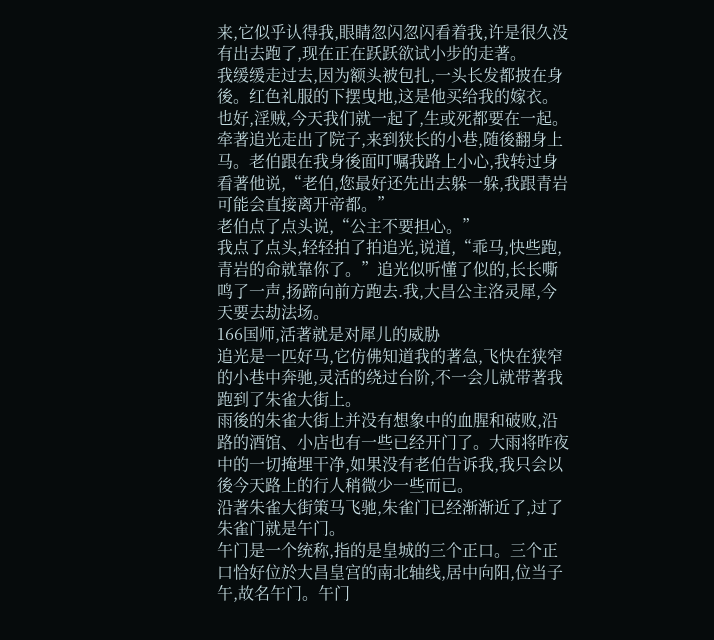来,它似乎认得我,眼睛忽闪忽闪看着我,许是很久没有出去跑了,现在正在跃跃欲试小步的走著。
我缓缓走过去,因为额头被包扎,一头长发都披在身後。红色礼服的下摆曳地,这是他买给我的嫁衣。也好,淫贼,今天我们就一起了,生或死都要在一起。
牵著追光走出了院子,来到狭长的小巷,随後翻身上马。老伯跟在我身後面叮嘱我路上小心,我转过身看著他说,“老伯,您最好还先出去躲一躲,我跟青岩可能会直接离开帝都。”
老伯点了点头说,“公主不要担心。”
我点了点头,轻轻拍了拍追光,说道,“乖马,快些跑,青岩的命就靠你了。”追光似听懂了似的,长长嘶鸣了一声,扬蹄向前方跑去.我,大昌公主洛灵犀,今天要去劫法场。
166国师,活著就是对犀儿的威胁
追光是一匹好马,它仿佛知道我的著急,飞快在狭窄的小巷中奔驰,灵活的绕过台阶,不一会儿就带著我跑到了朱雀大街上。
雨後的朱雀大街上并没有想象中的血腥和破败,沿路的酒馆、小店也有一些已经开门了。大雨将昨夜中的一切掩埋干净,如果没有老伯告诉我,我只会以後今天路上的行人稍微少一些而已。
沿著朱雀大街策马飞驰,朱雀门已经渐渐近了,过了朱雀门就是午门。
午门是一个统称,指的是皇城的三个正口。三个正口恰好位於大昌皇宫的南北轴线,居中向阳,位当子午,故名午门。午门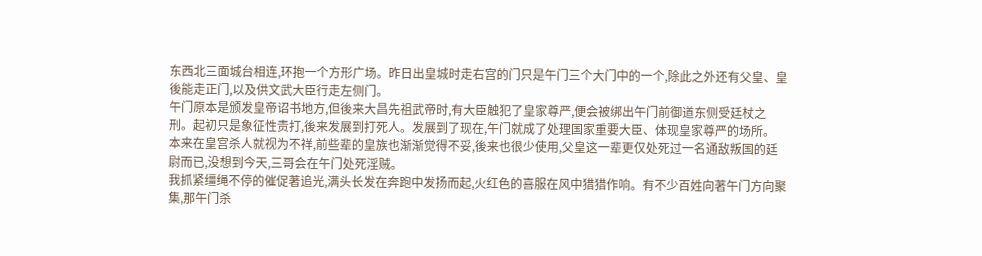东西北三面城台相连,环抱一个方形广场。昨日出皇城时走右宫的门只是午门三个大门中的一个,除此之外还有父皇、皇後能走正门,以及供文武大臣行走左侧门。
午门原本是颁发皇帝诏书地方,但後来大昌先祖武帝时,有大臣触犯了皇家尊严,便会被绑出午门前御道东侧受廷杖之刑。起初只是象征性责打,後来发展到打死人。发展到了现在,午门就成了处理国家重要大臣、体现皇家尊严的场所。
本来在皇宫杀人就视为不祥,前些辈的皇族也渐渐觉得不妥,後来也很少使用,父皇这一辈更仅处死过一名通敌叛国的廷尉而已,没想到今天,三哥会在午门处死淫贼。
我抓紧缰绳不停的催促著追光,满头长发在奔跑中发扬而起,火红色的喜服在风中猎猎作响。有不少百姓向著午门方向聚集,那午门杀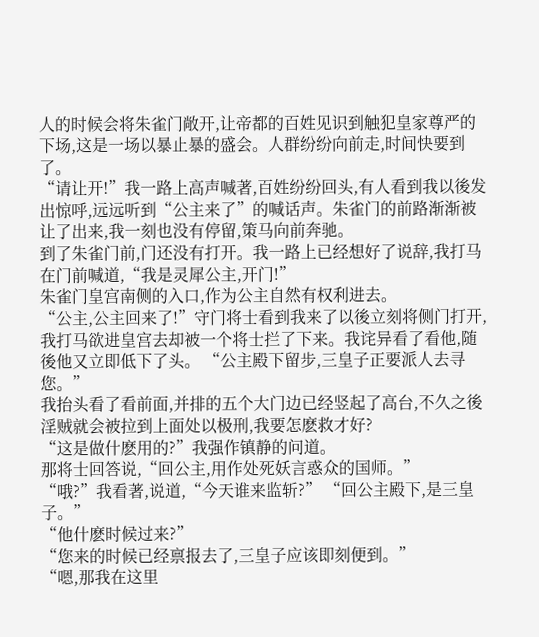人的时候会将朱雀门敞开,让帝都的百姓见识到触犯皇家尊严的下场,这是一场以暴止暴的盛会。人群纷纷向前走,时间快要到了。
“请让开!”我一路上高声喊著,百姓纷纷回头,有人看到我以後发出惊呼,远远听到“公主来了”的喊话声。朱雀门的前路渐渐被让了出来,我一刻也没有停留,策马向前奔驰。
到了朱雀门前,门还没有打开。我一路上已经想好了说辞,我打马在门前喊道,“我是灵犀公主,开门!”
朱雀门皇宫南侧的入口,作为公主自然有权利进去。
“公主,公主回来了!”守门将士看到我来了以後立刻将侧门打开,我打马欲进皇宫去却被一个将士拦了下来。我诧异看了看他,随後他又立即低下了头。 “公主殿下留步,三皇子正要派人去寻您。”
我抬头看了看前面,并排的五个大门边已经竖起了高台,不久之後淫贼就会被拉到上面处以极刑,我要怎麽救才好?
“这是做什麽用的?”我强作镇静的问道。
那将士回答说,“回公主,用作处死妖言惑众的国师。”
“哦?”我看著,说道,“今天谁来监斩?” “回公主殿下,是三皇子。”
“他什麽时候过来?”
“您来的时候已经禀报去了,三皇子应该即刻便到。”
“嗯,那我在这里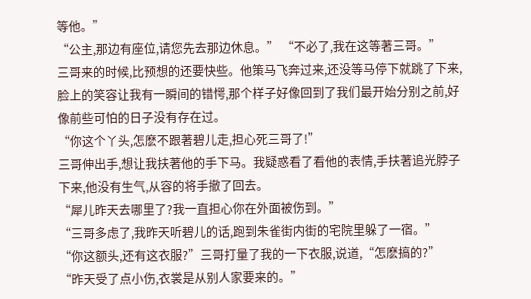等他。”
“公主,那边有座位,请您先去那边休息。” “不必了,我在这等著三哥。”
三哥来的时候,比预想的还要快些。他策马飞奔过来,还没等马停下就跳了下来,脸上的笑容让我有一瞬间的错愕,那个样子好像回到了我们最开始分别之前,好像前些可怕的日子没有存在过。
“你这个丫头,怎麽不跟著碧儿走,担心死三哥了!”
三哥伸出手,想让我扶著他的手下马。我疑惑看了看他的表情,手扶著追光脖子下来,他没有生气,从容的将手撤了回去。
“犀儿昨天去哪里了?我一直担心你在外面被伤到。”
“三哥多虑了,我昨天听碧儿的话,跑到朱雀街内街的宅院里躲了一宿。”
“你这额头,还有这衣服?”三哥打量了我的一下衣服,说道,“怎麽搞的?”
“昨天受了点小伤,衣裳是从别人家要来的。”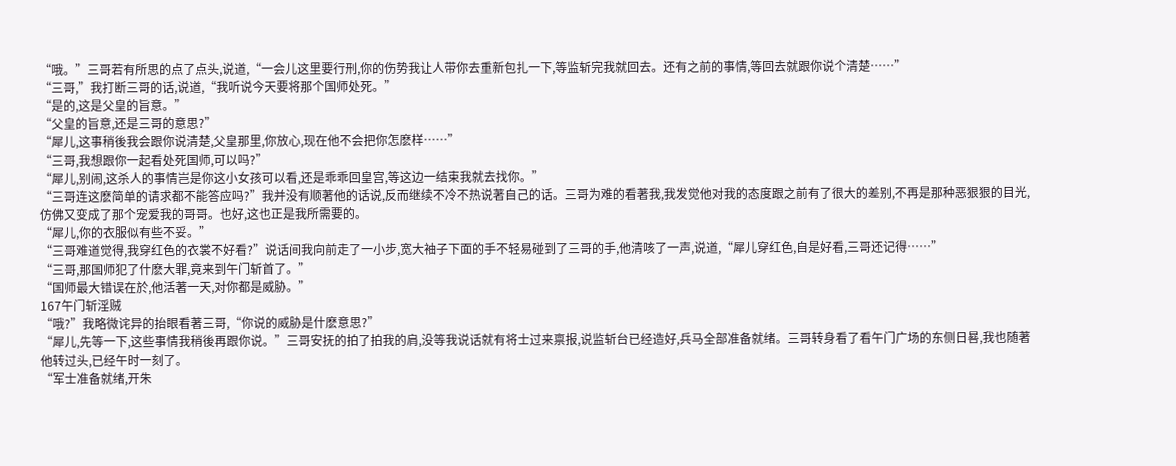“哦。”三哥若有所思的点了点头,说道,“一会儿这里要行刑,你的伤势我让人带你去重新包扎一下,等监斩完我就回去。还有之前的事情,等回去就跟你说个清楚……”
“三哥,”我打断三哥的话,说道,“我听说今天要将那个国师处死。”
“是的,这是父皇的旨意。”
“父皇的旨意,还是三哥的意思?”
“犀儿,这事稍後我会跟你说清楚,父皇那里,你放心,现在他不会把你怎麽样……”
“三哥,我想跟你一起看处死国师,可以吗?”
“犀儿,别闹,这杀人的事情岂是你这小女孩可以看,还是乖乖回皇宫,等这边一结束我就去找你。”
“三哥连这麽简单的请求都不能答应吗?”我并没有顺著他的话说,反而继续不冷不热说著自己的话。三哥为难的看著我,我发觉他对我的态度跟之前有了很大的差别,不再是那种恶狠狠的目光,仿佛又变成了那个宠爱我的哥哥。也好,这也正是我所需要的。
“犀儿,你的衣服似有些不妥。”
“三哥难道觉得,我穿红色的衣裳不好看?”说话间我向前走了一小步,宽大袖子下面的手不轻易碰到了三哥的手,他清咳了一声,说道,“犀儿穿红色,自是好看,三哥还记得……”
“三哥,那国师犯了什麽大罪,竟来到午门斩首了。”
“国师最大错误在於,他活著一天,对你都是威胁。”
167午门斩淫贼
“哦?”我略微诧异的抬眼看著三哥,“你说的威胁是什麽意思?”
“犀儿,先等一下,这些事情我稍後再跟你说。”三哥安抚的拍了拍我的肩,没等我说话就有将士过来禀报,说监斩台已经造好,兵马全部准备就绪。三哥转身看了看午门广场的东侧日晷,我也随著他转过头,已经午时一刻了。
“军士准备就绪,开朱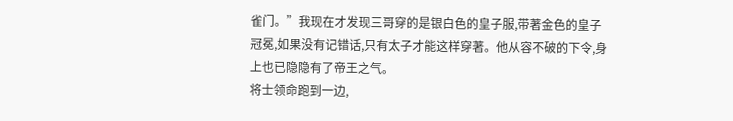雀门。”我现在才发现三哥穿的是银白色的皇子服,带著金色的皇子冠冕,如果没有记错话,只有太子才能这样穿著。他从容不破的下令,身上也已隐隐有了帝王之气。
将士领命跑到一边,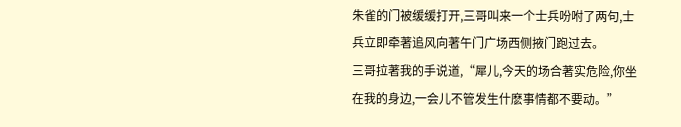朱雀的门被缓缓打开,三哥叫来一个士兵吩咐了两句,士兵立即牵著追风向著午门广场西侧掖门跑过去。
三哥拉著我的手说道,“犀儿,今天的场合著实危险,你坐在我的身边,一会儿不管发生什麽事情都不要动。”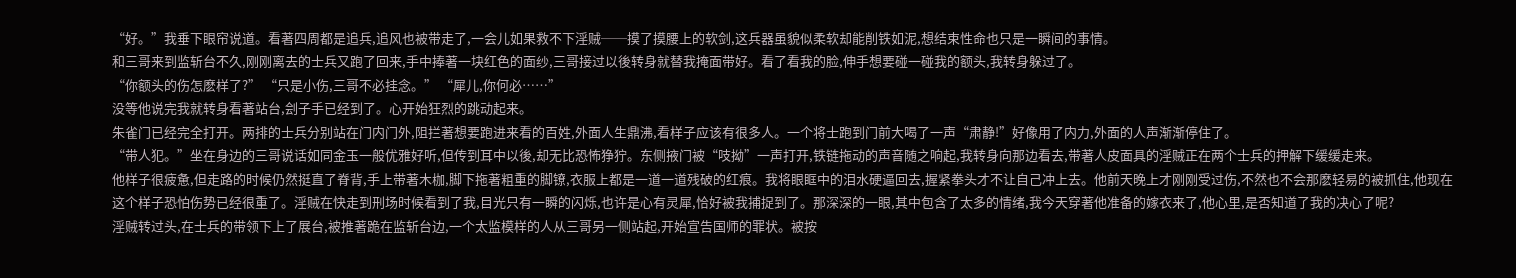“好。”我垂下眼帘说道。看著四周都是追兵,追风也被带走了,一会儿如果救不下淫贼──摸了摸腰上的软剑,这兵器虽貌似柔软却能削铁如泥,想结束性命也只是一瞬间的事情。
和三哥来到监斩台不久,刚刚离去的士兵又跑了回来,手中捧著一块红色的面纱,三哥接过以後转身就替我掩面带好。看了看我的脸,伸手想要碰一碰我的额头,我转身躲过了。
“你额头的伤怎麽样了?” “只是小伤,三哥不必挂念。” “犀儿,你何必……”
没等他说完我就转身看著站台,刽子手已经到了。心开始狂烈的跳动起来。
朱雀门已经完全打开。两排的士兵分别站在门内门外,阻拦著想要跑进来看的百姓,外面人生鼎沸,看样子应该有很多人。一个将士跑到门前大喝了一声“肃静!”好像用了内力,外面的人声渐渐停住了。
“带人犯。”坐在身边的三哥说话如同金玉一般优雅好听,但传到耳中以後,却无比恐怖狰狞。东侧掖门被“吱拗”一声打开,铁链拖动的声音随之响起,我转身向那边看去,带著人皮面具的淫贼正在两个士兵的押解下缓缓走来。
他样子很疲惫,但走路的时候仍然挺直了脊背,手上带著木枷,脚下拖著粗重的脚镣,衣服上都是一道一道残破的红痕。我将眼眶中的泪水硬逼回去,握紧拳头才不让自己冲上去。他前天晚上才刚刚受过伤,不然也不会那麽轻易的被抓住,他现在这个样子恐怕伤势已经很重了。淫贼在快走到刑场时候看到了我,目光只有一瞬的闪烁,也许是心有灵犀,恰好被我捕捉到了。那深深的一眼,其中包含了太多的情绪,我今天穿著他准备的嫁衣来了,他心里,是否知道了我的决心了呢?
淫贼转过头,在士兵的带领下上了展台,被推著跪在监斩台边,一个太监模样的人从三哥另一侧站起,开始宣告国师的罪状。被按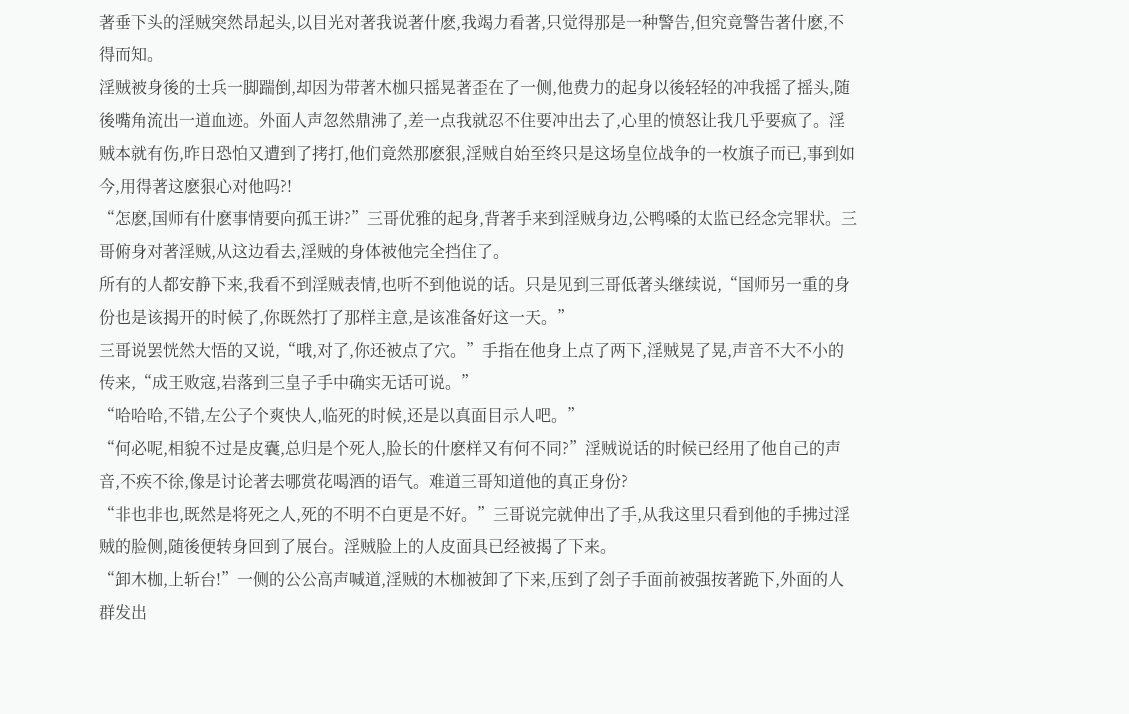著垂下头的淫贼突然昂起头,以目光对著我说著什麽,我竭力看著,只觉得那是一种警告,但究竟警告著什麽,不得而知。
淫贼被身後的士兵一脚踹倒,却因为带著木枷只摇晃著歪在了一侧,他费力的起身以後轻轻的冲我摇了摇头,随後嘴角流出一道血迹。外面人声忽然鼎沸了,差一点我就忍不住要冲出去了,心里的愤怒让我几乎要疯了。淫贼本就有伤,昨日恐怕又遭到了拷打,他们竟然那麽狠,淫贼自始至终只是这场皇位战争的一枚旗子而已,事到如今,用得著这麽狠心对他吗?!
“怎麽,国师有什麽事情要向孤王讲?”三哥优雅的起身,背著手来到淫贼身边,公鸭嗓的太监已经念完罪状。三哥俯身对著淫贼,从这边看去,淫贼的身体被他完全挡住了。
所有的人都安静下来,我看不到淫贼表情,也听不到他说的话。只是见到三哥低著头继续说,“国师另一重的身份也是该揭开的时候了,你既然打了那样主意,是该准备好这一天。”
三哥说罢恍然大悟的又说,“哦,对了,你还被点了穴。”手指在他身上点了两下,淫贼晃了晃,声音不大不小的传来,“成王败寇,岩落到三皇子手中确实无话可说。”
“哈哈哈,不错,左公子个爽快人,临死的时候,还是以真面目示人吧。”
“何必呢,相貌不过是皮囊,总归是个死人,脸长的什麽样又有何不同?”淫贼说话的时候已经用了他自己的声音,不疾不徐,像是讨论著去哪赏花喝酒的语气。难道三哥知道他的真正身份?
“非也非也,既然是将死之人,死的不明不白更是不好。”三哥说完就伸出了手,从我这里只看到他的手拂过淫贼的脸侧,随後便转身回到了展台。淫贼脸上的人皮面具已经被揭了下来。
“卸木枷,上斩台!”一侧的公公高声喊道,淫贼的木枷被卸了下来,压到了刽子手面前被强按著跪下,外面的人群发出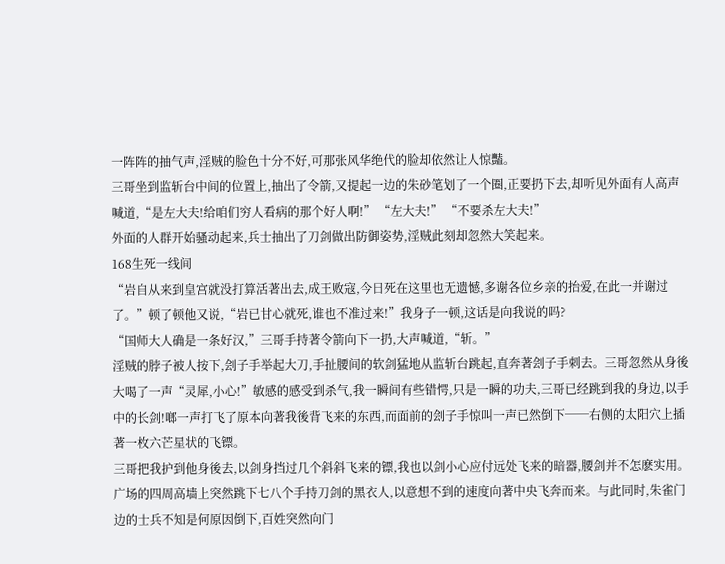一阵阵的抽气声,淫贼的脸色十分不好,可那张风华绝代的脸却依然让人惊豔。
三哥坐到监斩台中间的位置上,抽出了令箭,又提起一边的朱砂笔划了一个圈,正要扔下去,却听见外面有人高声喊道,“是左大夫!给咱们穷人看病的那个好人啊!” “左大夫!” “不要杀左大夫!”
外面的人群开始骚动起来,兵士抽出了刀剑做出防御姿势,淫贼此刻却忽然大笑起来。
168生死一线间
“岩自从来到皇宫就没打算活著出去,成王败寇,今日死在这里也无遗憾,多谢各位乡亲的抬爱,在此一并谢过了。”顿了顿他又说,“岩已甘心就死,谁也不准过来!”我身子一顿,这话是向我说的吗?
“国师大人确是一条好汉,”三哥手持著令箭向下一扔,大声喊道,“斩。”
淫贼的脖子被人按下,刽子手举起大刀,手扯腰间的软剑猛地从监斩台跳起,直奔著刽子手刺去。三哥忽然从身後大喝了一声“灵犀,小心!”敏感的感受到杀气,我一瞬间有些错愕,只是一瞬的功夫,三哥已经跳到我的身边,以手中的长剑!啷一声打飞了原本向著我後背飞来的东西,而面前的刽子手惊叫一声已然倒下──右侧的太阳穴上插著一枚六芒星状的飞镖。
三哥把我护到他身後去,以剑身挡过几个斜斜飞来的镖,我也以剑小心应付远处飞来的暗器,腰剑并不怎麽实用。广场的四周高墙上突然跳下七八个手持刀剑的黑衣人,以意想不到的速度向著中央飞奔而来。与此同时,朱雀门边的士兵不知是何原因倒下,百姓突然向门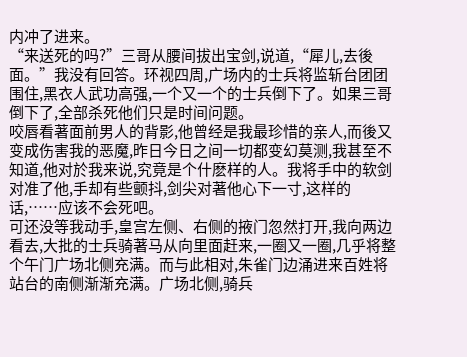内冲了进来。
“来送死的吗?”三哥从腰间拔出宝剑,说道,“犀儿,去後面。”我没有回答。环视四周,广场内的士兵将监斩台团团围住,黑衣人武功高强,一个又一个的士兵倒下了。如果三哥倒下了,全部杀死他们只是时间问题。
咬唇看著面前男人的背影,他曾经是我最珍惜的亲人,而後又变成伤害我的恶魔,昨日今日之间一切都变幻莫测,我甚至不知道,他对於我来说,究竟是个什麽样的人。我将手中的软剑对准了他,手却有些颤抖,剑尖对著他心下一寸,这样的话,……应该不会死吧。
可还没等我动手,皇宫左侧、右侧的掖门忽然打开,我向两边看去,大批的士兵骑著马从向里面赶来,一圈又一圈,几乎将整个午门广场北侧充满。而与此相对,朱雀门边涌进来百姓将站台的南侧渐渐充满。广场北侧,骑兵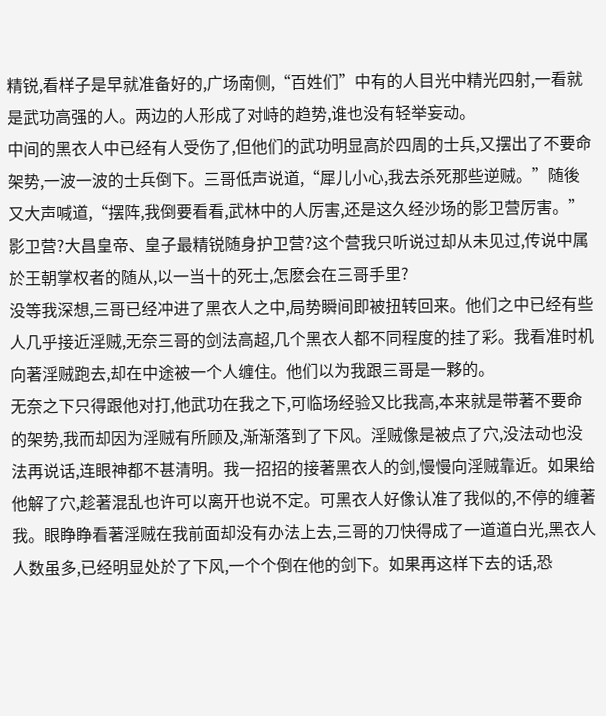精锐,看样子是早就准备好的,广场南侧,“百姓们”中有的人目光中精光四射,一看就是武功高强的人。两边的人形成了对峙的趋势,谁也没有轻举妄动。
中间的黑衣人中已经有人受伤了,但他们的武功明显高於四周的士兵,又摆出了不要命架势,一波一波的士兵倒下。三哥低声说道,“犀儿小心,我去杀死那些逆贼。”随後又大声喊道,“摆阵,我倒要看看,武林中的人厉害,还是这久经沙场的影卫营厉害。”
影卫营?大昌皇帝、皇子最精锐随身护卫营?这个营我只听说过却从未见过,传说中属於王朝掌权者的随从,以一当十的死士,怎麽会在三哥手里?
没等我深想,三哥已经冲进了黑衣人之中,局势瞬间即被扭转回来。他们之中已经有些人几乎接近淫贼,无奈三哥的剑法高超,几个黑衣人都不同程度的挂了彩。我看准时机向著淫贼跑去,却在中途被一个人缠住。他们以为我跟三哥是一夥的。
无奈之下只得跟他对打,他武功在我之下,可临场经验又比我高,本来就是带著不要命的架势,我而却因为淫贼有所顾及,渐渐落到了下风。淫贼像是被点了穴,没法动也没法再说话,连眼神都不甚清明。我一招招的接著黑衣人的剑,慢慢向淫贼靠近。如果给他解了穴,趁著混乱也许可以离开也说不定。可黑衣人好像认准了我似的,不停的缠著我。眼睁睁看著淫贼在我前面却没有办法上去,三哥的刀快得成了一道道白光,黑衣人人数虽多,已经明显处於了下风,一个个倒在他的剑下。如果再这样下去的话,恐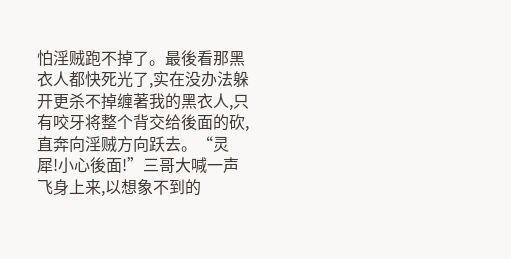怕淫贼跑不掉了。最後看那黑衣人都快死光了,实在没办法躲开更杀不掉缠著我的黑衣人,只有咬牙将整个背交给後面的砍,直奔向淫贼方向跃去。“灵犀!小心後面!”三哥大喊一声飞身上来,以想象不到的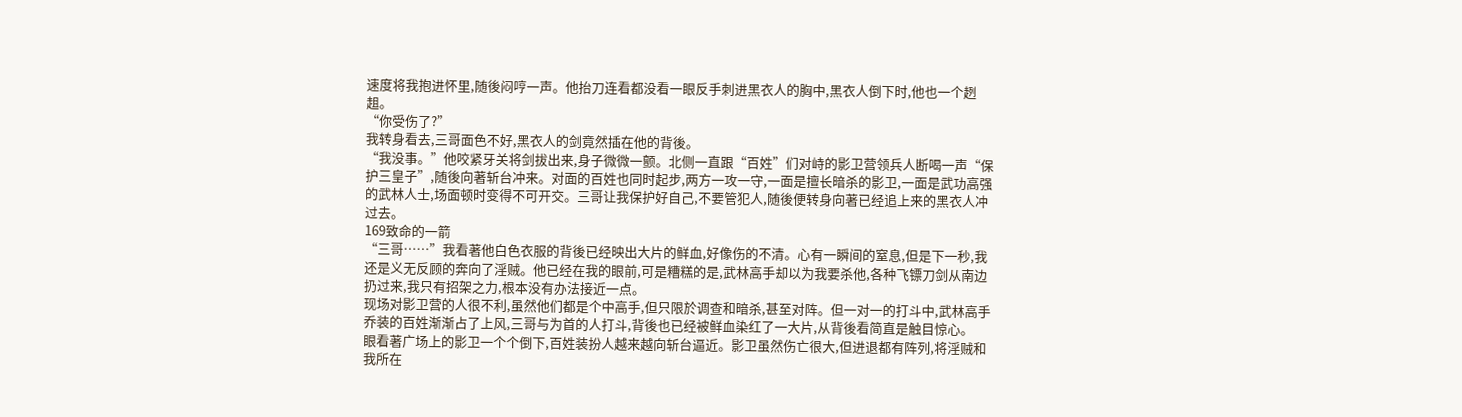速度将我抱进怀里,随後闷哼一声。他抬刀连看都没看一眼反手刺进黑衣人的胸中,黑衣人倒下时,他也一个趔趄。
“你受伤了?”
我转身看去,三哥面色不好,黑衣人的剑竟然插在他的背後。
“我没事。”他咬紧牙关将剑拔出来,身子微微一颤。北侧一直跟“百姓”们对峙的影卫营领兵人断喝一声“保护三皇子”,随後向著斩台冲来。对面的百姓也同时起步,两方一攻一守,一面是擅长暗杀的影卫,一面是武功高强的武林人士,场面顿时变得不可开交。三哥让我保护好自己,不要管犯人,随後便转身向著已经追上来的黑衣人冲过去。
169致命的一箭
“三哥……”我看著他白色衣服的背後已经映出大片的鲜血,好像伤的不清。心有一瞬间的窒息,但是下一秒,我还是义无反顾的奔向了淫贼。他已经在我的眼前,可是糟糕的是,武林高手却以为我要杀他,各种飞镖刀剑从南边扔过来,我只有招架之力,根本没有办法接近一点。
现场对影卫营的人很不利,虽然他们都是个中高手,但只限於调查和暗杀,甚至对阵。但一对一的打斗中,武林高手乔装的百姓渐渐占了上风,三哥与为首的人打斗,背後也已经被鲜血染红了一大片,从背後看简直是触目惊心。
眼看著广场上的影卫一个个倒下,百姓装扮人越来越向斩台逼近。影卫虽然伤亡很大,但进退都有阵列,将淫贼和我所在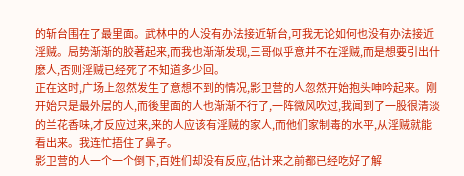的斩台围在了最里面。武林中的人没有办法接近斩台,可我无论如何也没有办法接近淫贼。局势渐渐的胶著起来,而我也渐渐发现,三哥似乎意并不在淫贼,而是想要引出什麽人,否则淫贼已经死了不知道多少回。
正在这时,广场上忽然发生了意想不到的情况,影卫营的人忽然开始抱头呻吟起来。刚开始只是最外层的人,而後里面的人也渐渐不行了,一阵微风吹过,我闻到了一股很清淡的兰花香味,才反应过来,来的人应该有淫贼的家人,而他们家制毒的水平,从淫贼就能看出来。我连忙捂住了鼻子。
影卫营的人一个一个倒下,百姓们却没有反应,估计来之前都已经吃好了解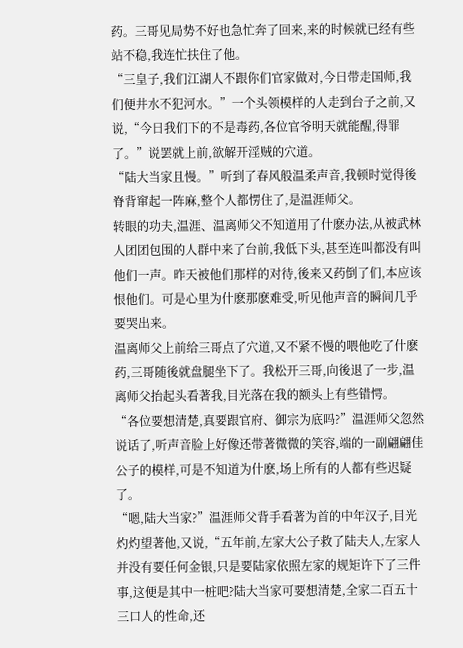药。三哥见局势不好也急忙奔了回来,来的时候就已经有些站不稳,我连忙扶住了他。
“三皇子,我们江湖人不跟你们官家做对,今日带走国师,我们便井水不犯河水。”一个头领模样的人走到台子之前,又说,“今日我们下的不是毒药,各位官爷明天就能醒,得罪了。”说罢就上前,欲解开淫贼的穴道。
“陆大当家且慢。”听到了春风般温柔声音,我顿时觉得後脊背窜起一阵麻,整个人都愣住了,是温涯师父。
转眼的功夫,温涯、温离师父不知道用了什麽办法,从被武林人团团包围的人群中来了台前,我低下头,甚至连叫都没有叫他们一声。昨天被他们那样的对待,後来又药倒了们,本应该恨他们。可是心里为什麽那麽难受,听见他声音的瞬间几乎要哭出来。
温离师父上前给三哥点了穴道,又不紧不慢的喂他吃了什麽药,三哥随後就盘腿坐下了。我松开三哥,向後退了一步,温离师父抬起头看著我,目光落在我的额头上有些错愕。
“各位要想清楚,真要跟官府、御宗为底吗?”温涯师父忽然说话了,听声音脸上好像还带著微微的笑容,端的一副翩翩佳公子的模样,可是不知道为什麽,场上所有的人都有些迟疑了。
“嗯,陆大当家?”温涯师父背手看著为首的中年汉子,目光灼灼望著他,又说,“五年前,左家大公子救了陆夫人,左家人并没有要任何金银,只是要陆家依照左家的规矩许下了三件事,这便是其中一桩吧?陆大当家可要想清楚,全家二百五十三口人的性命,还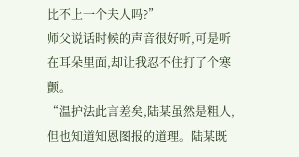比不上一个夫人吗?”
师父说话时候的声音很好听,可是听在耳朵里面,却让我忍不住打了个寒颤。
“温护法此言差矣,陆某虽然是粗人,但也知道知恩图报的道理。陆某既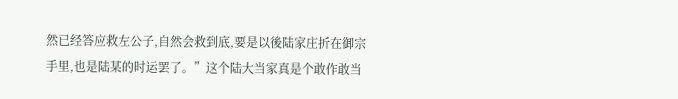然已经答应救左公子,自然会救到底,要是以後陆家庄折在御宗手里,也是陆某的时运罢了。”这个陆大当家真是个敢作敢当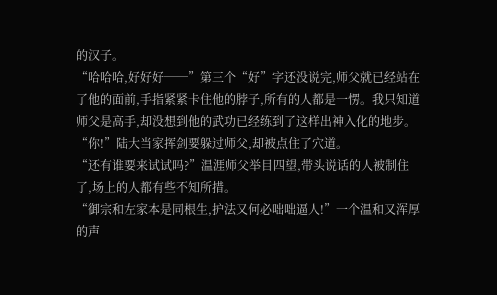的汉子。
“哈哈哈,好好好──”第三个“好”字还没说完,师父就已经站在了他的面前,手指紧紧卡住他的脖子,所有的人都是一愣。我只知道师父是高手,却没想到他的武功已经练到了这样出神入化的地步。
“你!”陆大当家挥剑要躲过师父,却被点住了穴道。
“还有谁要来试试吗?”温涯师父举目四望,带头说话的人被制住了,场上的人都有些不知所措。
“御宗和左家本是同根生,护法又何必咄咄逼人!”一个温和又浑厚的声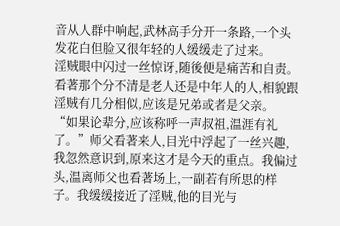音从人群中响起,武林高手分开一条路,一个头发花白但脸又很年轻的人缓缓走了过来。
淫贼眼中闪过一丝惊讶,随後便是痛苦和自责。看著那个分不清是老人还是中年人的人,相貌跟淫贼有几分相似,应该是兄弟或者是父亲。
“如果论辈分,应该称呼一声叔祖,温涯有礼了。”师父看著来人,目光中浮起了一丝兴趣,我忽然意识到,原来这才是今天的重点。我偏过头,温离师父也看著场上,一副若有所思的样子。我缓缓接近了淫贼,他的目光与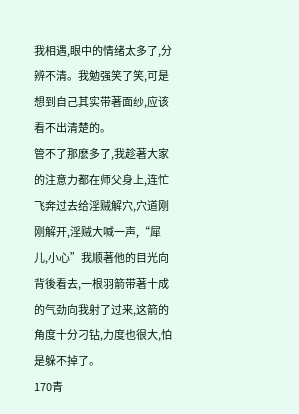我相遇,眼中的情绪太多了,分辨不清。我勉强笑了笑,可是想到自己其实带著面纱,应该看不出清楚的。
管不了那麽多了,我趁著大家的注意力都在师父身上,连忙飞奔过去给淫贼解穴,穴道刚刚解开,淫贼大喊一声,“犀儿,小心”我顺著他的目光向背後看去,一根羽箭带著十成的气劲向我射了过来,这箭的角度十分刁钻,力度也很大,怕是躲不掉了。
170青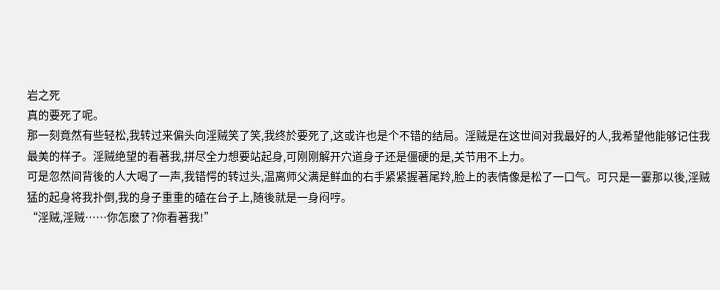岩之死
真的要死了呢。
那一刻竟然有些轻松,我转过来偏头向淫贼笑了笑,我终於要死了,这或许也是个不错的结局。淫贼是在这世间对我最好的人,我希望他能够记住我最美的样子。淫贼绝望的看著我,拼尽全力想要站起身,可刚刚解开穴道身子还是僵硬的是,关节用不上力。
可是忽然间背後的人大喝了一声,我错愕的转过头,温离师父满是鲜血的右手紧紧握著尾羚,脸上的表情像是松了一口气。可只是一霎那以後,淫贼猛的起身将我扑倒,我的身子重重的磕在台子上,随後就是一身闷哼。
“淫贼,淫贼……你怎麽了?你看著我!”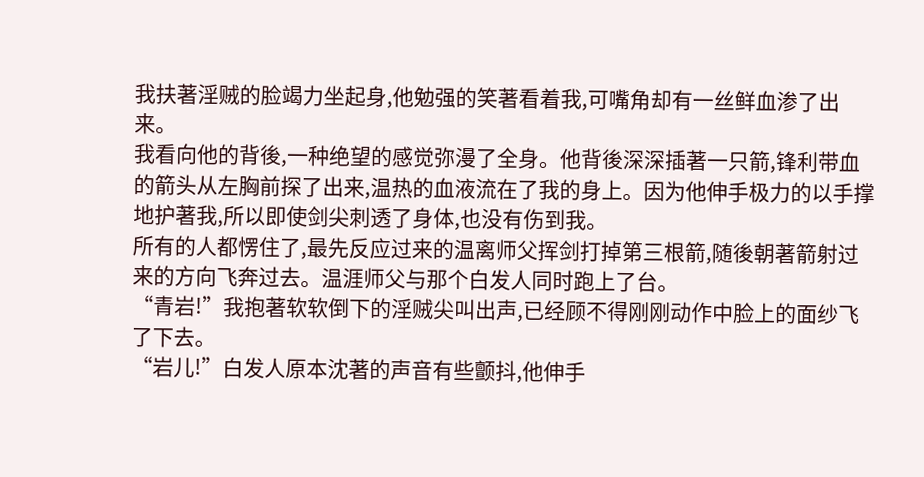我扶著淫贼的脸竭力坐起身,他勉强的笑著看着我,可嘴角却有一丝鲜血渗了出来。
我看向他的背後,一种绝望的感觉弥漫了全身。他背後深深插著一只箭,锋利带血的箭头从左胸前探了出来,温热的血液流在了我的身上。因为他伸手极力的以手撑地护著我,所以即使剑尖刺透了身体,也没有伤到我。
所有的人都愣住了,最先反应过来的温离师父挥剑打掉第三根箭,随後朝著箭射过来的方向飞奔过去。温涯师父与那个白发人同时跑上了台。
“青岩!”我抱著软软倒下的淫贼尖叫出声,已经顾不得刚刚动作中脸上的面纱飞了下去。
“岩儿!”白发人原本沈著的声音有些颤抖,他伸手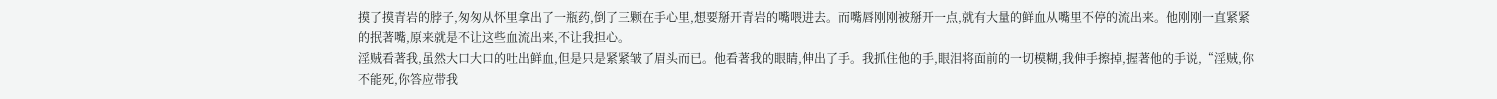摸了摸青岩的脖子,匆匆从怀里拿出了一瓶药,倒了三颗在手心里,想要掰开青岩的嘴喂进去。而嘴唇刚刚被掰开一点,就有大量的鲜血从嘴里不停的流出来。他刚刚一直紧紧的抿著嘴,原来就是不让这些血流出来,不让我担心。
淫贼看著我,虽然大口大口的吐出鲜血,但是只是紧紧皱了眉头而已。他看著我的眼睛,伸出了手。我抓住他的手,眼泪将面前的一切模糊,我伸手擦掉,握著他的手说,“淫贼,你不能死,你答应带我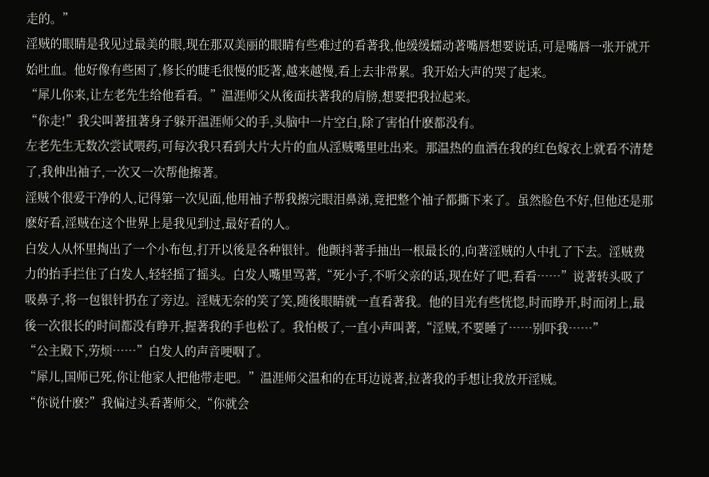走的。”
淫贼的眼睛是我见过最美的眼,现在那双美丽的眼睛有些难过的看著我,他缓缓蠕动著嘴唇想要说话,可是嘴唇一张开就开始吐血。他好像有些困了,修长的睫毛很慢的眨著,越来越慢,看上去非常累。我开始大声的哭了起来。
“犀儿你来,让左老先生给他看看。”温涯师父从後面扶著我的肩膀,想要把我拉起来。
“你走!”我尖叫著扭著身子躲开温涯师父的手,头脑中一片空白,除了害怕什麽都没有。
左老先生无数次尝试喂药,可每次我只看到大片大片的血从淫贼嘴里吐出来。那温热的血洒在我的红色嫁衣上就看不清楚了,我伸出袖子,一次又一次帮他擦著。
淫贼个很爱干净的人,记得第一次见面,他用袖子帮我擦完眼泪鼻涕,竟把整个袖子都撕下来了。虽然脸色不好,但他还是那麽好看,淫贼在这个世界上是我见到过,最好看的人。
白发人从怀里掏出了一个小布包,打开以後是各种银针。他颤抖著手抽出一根最长的,向著淫贼的人中扎了下去。淫贼费力的抬手拦住了白发人,轻轻摇了摇头。白发人嘴里骂著,“死小子,不听父亲的话,现在好了吧,看看……”说著转头吸了吸鼻子,将一包银针扔在了旁边。淫贼无奈的笑了笑,随後眼睛就一直看著我。他的目光有些恍惚,时而睁开,时而闭上,最後一次很长的时间都没有睁开,握著我的手也松了。我怕极了,一直小声叫著,“淫贼,不要睡了……别吓我……”
“公主殿下,劳烦……”白发人的声音哽咽了。
“犀儿,国师已死,你让他家人把他带走吧。”温涯师父温和的在耳边说著,拉著我的手想让我放开淫贼。
“你说什麽?”我偏过头看著师父,“你就会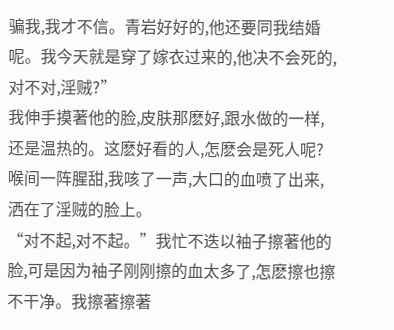骗我,我才不信。青岩好好的,他还要同我结婚呢。我今天就是穿了嫁衣过来的,他决不会死的,对不对,淫贼?”
我伸手摸著他的脸,皮肤那麽好,跟水做的一样,还是温热的。这麽好看的人,怎麽会是死人呢?
喉间一阵腥甜,我咳了一声,大口的血喷了出来,洒在了淫贼的脸上。
“对不起,对不起。”我忙不迭以袖子擦著他的脸,可是因为袖子刚刚擦的血太多了,怎麽擦也擦不干净。我擦著擦著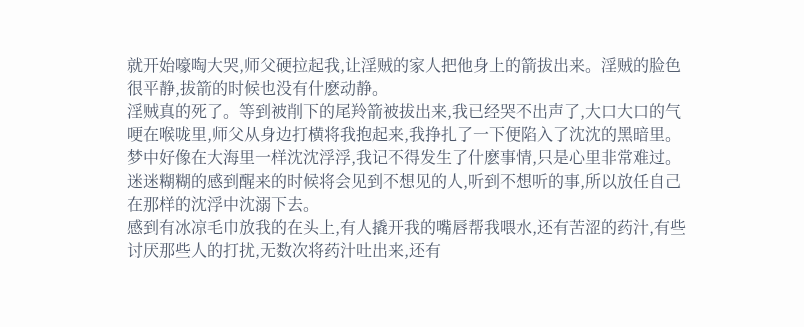就开始嚎啕大哭,师父硬拉起我,让淫贼的家人把他身上的箭拔出来。淫贼的脸色很平静,拔箭的时候也没有什麽动静。
淫贼真的死了。等到被削下的尾羚箭被拔出来,我已经哭不出声了,大口大口的气哽在喉咙里,师父从身边打横将我抱起来,我挣扎了一下便陷入了沈沈的黑暗里。
梦中好像在大海里一样沈沈浮浮,我记不得发生了什麽事情,只是心里非常难过。迷迷糊糊的感到醒来的时候将会见到不想见的人,听到不想听的事,所以放任自己在那样的沈浮中沈溺下去。
感到有冰凉毛巾放我的在头上,有人撬开我的嘴唇帮我喂水,还有苦涩的药汁,有些讨厌那些人的打扰,无数次将药汁吐出来,还有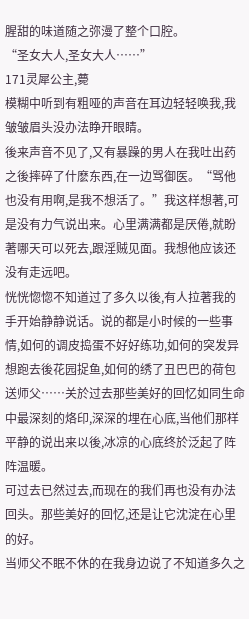腥甜的味道随之弥漫了整个口腔。
“圣女大人,圣女大人……”
171灵犀公主,薨
模糊中听到有粗哑的声音在耳边轻轻唤我,我皱皱眉头没办法睁开眼睛。
後来声音不见了,又有暴躁的男人在我吐出药之後摔碎了什麽东西,在一边骂御医。“骂他也没有用啊,是我不想活了。”我这样想著,可是没有力气说出来。心里满满都是厌倦,就盼著哪天可以死去,跟淫贼见面。我想他应该还没有走远吧。
恍恍惚惚不知道过了多久以後,有人拉著我的手开始静静说话。说的都是小时候的一些事情,如何的调皮捣蛋不好好练功,如何的突发异想跑去後花园捉鱼,如何的绣了丑巴巴的荷包送师父……关於过去那些美好的回忆如同生命中最深刻的烙印,深深的埋在心底,当他们那样平静的说出来以後,冰凉的心底终於泛起了阵阵温暖。
可过去已然过去,而现在的我们再也没有办法回头。那些美好的回忆,还是让它沈淀在心里的好。
当师父不眠不休的在我身边说了不知道多久之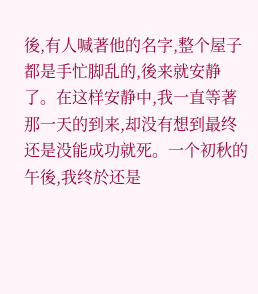後,有人喊著他的名字,整个屋子都是手忙脚乱的,後来就安静了。在这样安静中,我一直等著那一天的到来,却没有想到最终还是没能成功就死。一个初秋的午後,我终於还是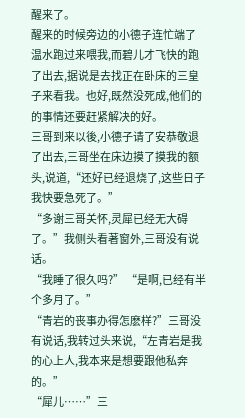醒来了。
醒来的时候旁边的小德子连忙端了温水跑过来喂我,而碧儿才飞快的跑了出去,据说是去找正在卧床的三皇子来看我。也好,既然没死成,他们的的事情还要赶紧解决的好。
三哥到来以後,小德子请了安恭敬退了出去,三哥坐在床边摸了摸我的额头,说道,“还好已经退烧了,这些日子我快要急死了。”
“多谢三哥关怀,灵犀已经无大碍了。”我侧头看著窗外,三哥没有说话。
“我睡了很久吗?” “是啊,已经有半个多月了。”
“青岩的丧事办得怎麽样?”三哥没有说话,我转过头来说,“左青岩是我的心上人,我本来是想要跟他私奔的。”
“犀儿……”三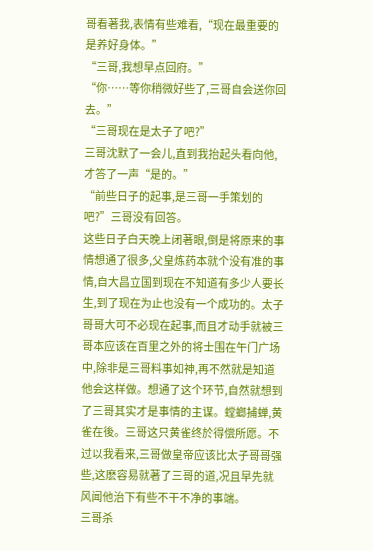哥看著我,表情有些难看,“现在最重要的是养好身体。”
“三哥,我想早点回府。”
“你……等你稍微好些了,三哥自会送你回去。”
“三哥现在是太子了吧?”
三哥沈默了一会儿,直到我抬起头看向他,才答了一声“是的。”
“前些日子的起事,是三哥一手策划的吧?”三哥没有回答。
这些日子白天晚上闭著眼,倒是将原来的事情想通了很多,父皇炼药本就个没有准的事情,自大昌立国到现在不知道有多少人要长生,到了现在为止也没有一个成功的。太子哥哥大可不必现在起事,而且才动手就被三哥本应该在百里之外的将士围在午门广场中,除非是三哥料事如神,再不然就是知道他会这样做。想通了这个环节,自然就想到了三哥其实才是事情的主谋。螳螂捕蝉,黄雀在後。三哥这只黄雀终於得偿所愿。不过以我看来,三哥做皇帝应该比太子哥哥强些,这麽容易就著了三哥的道,况且早先就风闻他治下有些不干不净的事端。
三哥杀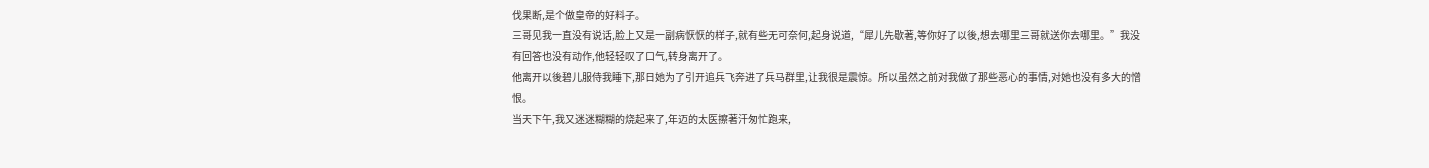伐果断,是个做皇帝的好料子。
三哥见我一直没有说话,脸上又是一副病恹恹的样子,就有些无可奈何,起身说道,“犀儿先歇著,等你好了以後,想去哪里三哥就送你去哪里。”我没有回答也没有动作,他轻轻叹了口气,转身离开了。
他离开以後碧儿服侍我睡下,那日她为了引开追兵飞奔进了兵马群里,让我很是震惊。所以虽然之前对我做了那些恶心的事情,对她也没有多大的憎恨。
当天下午,我又迷迷糊糊的烧起来了,年迈的太医擦著汗匆忙跑来,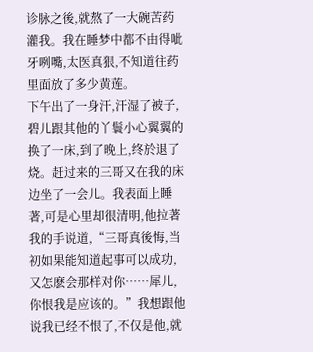诊脉之後,就熬了一大碗苦药灌我。我在睡梦中都不由得呲牙咧嘴,太医真狠,不知道往药里面放了多少黄莲。
下午出了一身汗,汗湿了被子,碧儿跟其他的丫鬟小心翼翼的换了一床,到了晚上,终於退了烧。赶过来的三哥又在我的床边坐了一会儿。我表面上睡著,可是心里却很清明,他拉著我的手说道,“三哥真後悔,当初如果能知道起事可以成功,又怎麽会那样对你……犀儿,你恨我是应该的。”我想跟他说我已经不恨了,不仅是他,就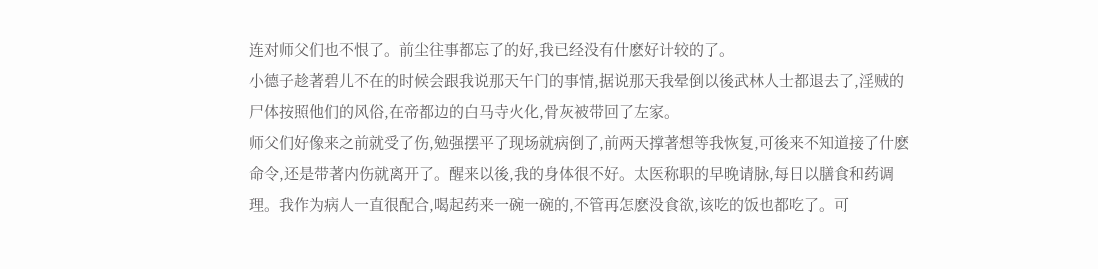连对师父们也不恨了。前尘往事都忘了的好,我已经没有什麽好计较的了。
小德子趁著碧儿不在的时候会跟我说那天午门的事情,据说那天我晕倒以後武林人士都退去了,淫贼的尸体按照他们的风俗,在帝都边的白马寺火化,骨灰被带回了左家。
师父们好像来之前就受了伤,勉强摆平了现场就病倒了,前两天撑著想等我恢复,可後来不知道接了什麽命令,还是带著内伤就离开了。醒来以後,我的身体很不好。太医称职的早晚请脉,每日以膳食和药调理。我作为病人一直很配合,喝起药来一碗一碗的,不管再怎麽没食欲,该吃的饭也都吃了。可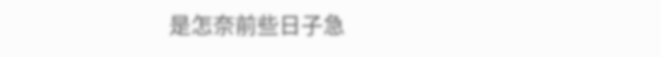是怎奈前些日子急